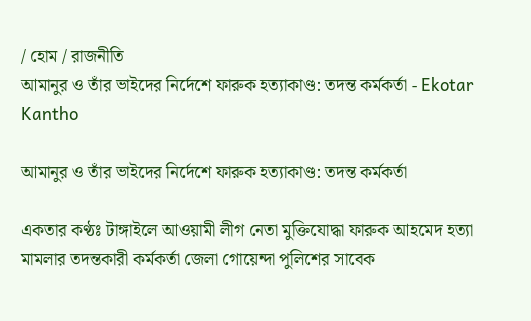/ হোম / রাজনীতি
আমানুর ও তাঁর ভাইদের নির্দেশে ফারুক হত্যাকাণ্ড: তদন্ত কর্মকর্তা - Ekotar Kantho

আমানুর ও তাঁর ভাইদের নির্দেশে ফারুক হত্যাকাণ্ড: তদন্ত কর্মকর্তা

একতার কণ্ঠঃ টাঙ্গাইলে আওয়ামী লীগ নেতা মুক্তিযোদ্ধা ফারুক আহমেদ হত্যা মামলার তদন্তকারী কর্মকর্তা জেলা গোয়েন্দা পুলিশের সাবেক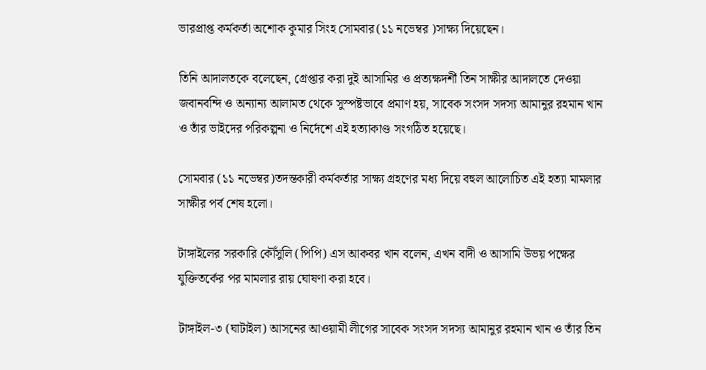ভারপ্রাপ্ত কর্মকর্তা অশোক কুমার সিংহ সোমবার(১১ নভেম্বর )সাক্ষ্য দিয়েছেন।

তিনি আদালতকে বলেছেন, গ্রেপ্তার করা দুই আসামির ও প্রত্যক্ষদর্শী তিন সাক্ষীর আদালতে দেওয়া জবানবন্দি ও অন্যান্য আলামত থেকে সুস্পষ্টভাবে প্রমাণ হয়, সাবেক সংসদ সদস্য আমানুর রহমান খান ও তাঁর ভাইদের পরিকল্পনা ও নির্দেশে এই হত্যাকাণ্ড সংগঠিত হয়েছে।

সোমবার (১১ নভেম্বর)তদন্তকারী কর্মকর্তার সাক্ষ্য গ্রহণের মধ্য দিয়ে বহুল আলোচিত এই হত্যা মামলার সাক্ষীর পর্ব শেষ হলো।

টাঙ্গাইলের সরকারি কৌঁসুলি (পিপি) এস আকবর খান বলেন, এখন বাদী ও আসামি উভয় পক্ষের যুক্তিতর্কের পর মামলার রায় ঘোষণা করা হবে।

টাঙ্গাইল-৩ (ঘাটাইল) আসনের আওয়ামী লীগের সাবেক সংসদ সদস্য আমানুর রহমান খান ও তাঁর তিন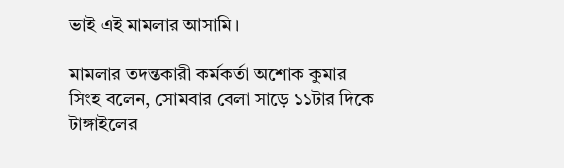ভাই এই মামলার আসামি।

মামলার তদন্তকারী কর্মকর্তা অশোক কুমার সিংহ বলেন, সোমবার বেলা সাড়ে ১১টার দিকে টাঙ্গাইলের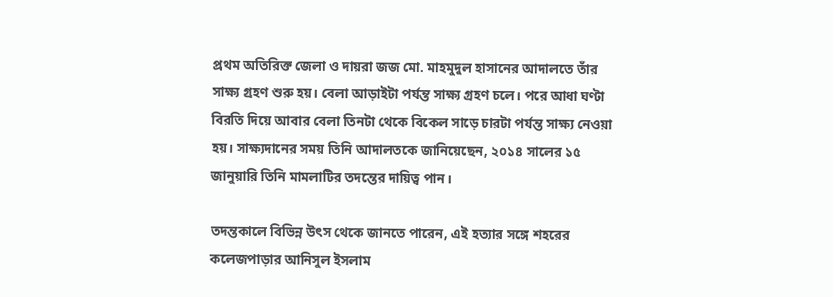প্রথম অতিরিক্ত জেলা ও দায়রা জজ মো. মাহমুদুল হাসানের আদালতে তাঁর সাক্ষ্য গ্রহণ শুরু হয়। বেলা আড়াইটা পর্যন্ত সাক্ষ্য গ্রহণ চলে। পরে আধা ঘণ্টা বিরতি দিয়ে আবার বেলা তিনটা থেকে বিকেল সাড়ে চারটা পর্যন্ত সাক্ষ্য নেওয়া হয়। সাক্ষ্যদানের সময় তিনি আদালতকে জানিয়েছেন, ২০১৪ সালের ১৫ জানুয়ারি তিনি মামলাটির তদন্তের দায়িত্ব পান।

তদন্তকালে বিভিন্ন উৎস থেকে জানতে পারেন, এই হত্যার সঙ্গে শহরের কলেজপাড়ার আনিসুল ইসলাম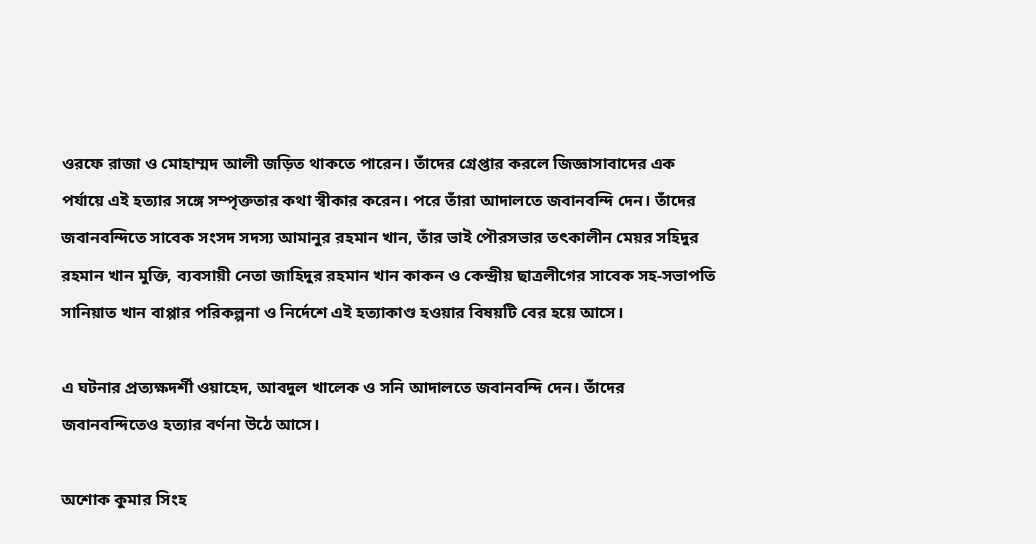ওরফে রাজা ও মোহাম্মদ আলী জড়িত থাকতে পারেন। তাঁদের গ্রেপ্তার করলে জিজ্ঞাসাবাদের এক পর্যায়ে এই হত্যার সঙ্গে সম্পৃক্ততার কথা স্বীকার করেন। পরে তাঁরা আদালতে জবানবন্দি দেন। তাঁদের জবানবন্দিতে সাবেক সংসদ সদস্য আমানুর রহমান খান, তাঁর ভাই পৌরসভার তৎকালীন মেয়র সহিদুর রহমান খান মুক্তি, ব্যবসায়ী নেতা জাহিদুর রহমান খান কাকন ও কেন্দ্রীয় ছাত্রলীগের সাবেক সহ-সভাপতি সানিয়াত খান বাপ্পার পরিকল্পনা ও নির্দেশে এই হত্যাকাণ্ড হওয়ার বিষয়টি বের হয়ে আসে।

এ ঘটনার প্রত্যক্ষদর্শী ওয়াহেদ, আবদুল খালেক ও সনি আদালতে জবানবন্দি দেন। তাঁদের জবানবন্দিতেও হত্যার বর্ণনা উঠে আসে।

অশোক কুমার সিংহ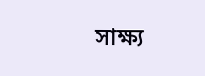সাক্ষ্য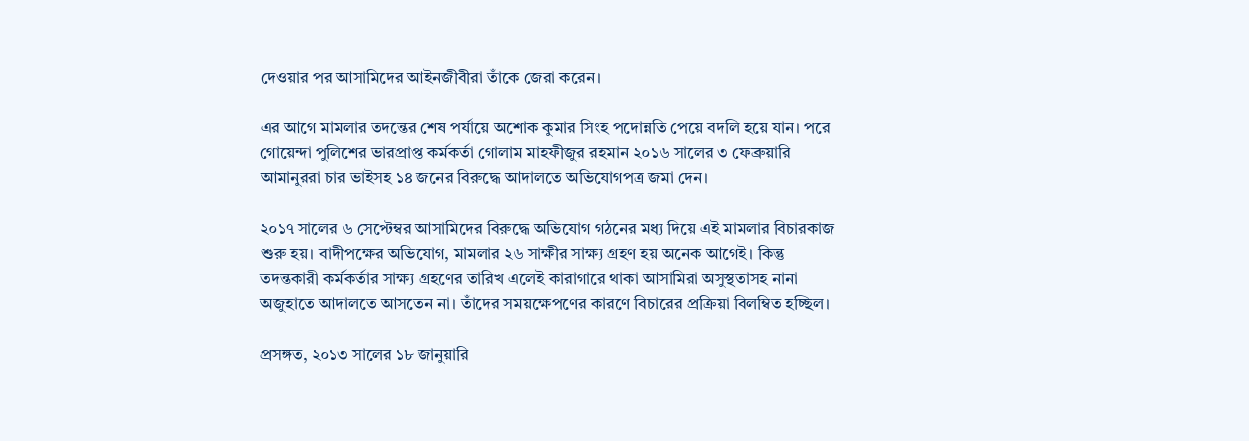দেওয়ার পর আসামিদের আইনজীবীরা তাঁকে জেরা করেন।

এর আগে মামলার তদন্তের শেষ পর্যায়ে অশোক কুমার সিংহ পদোন্নতি পেয়ে বদলি হয়ে যান। পরে গোয়েন্দা পুলিশের ভারপ্রাপ্ত কর্মকর্তা গোলাম মাহফীজুর রহমান ২০১৬ সালের ৩ ফেব্রুয়ারি আমানুররা চার ভাইসহ ১৪ জনের বিরুদ্ধে আদালতে অভিযোগপত্র জমা দেন।

২০১৭ সালের ৬ সেপ্টেম্বর আসামিদের বিরুদ্ধে অভিযোগ গঠনের মধ্য দিয়ে এই মামলার বিচারকাজ শুরু হয়। বাদীপক্ষের অভিযোগ, মামলার ২৬ সাক্ষীর সাক্ষ্য গ্রহণ হয় অনেক আগেই। কিন্তু তদন্তকারী কর্মকর্তার সাক্ষ্য গ্রহণের তারিখ এলেই কারাগারে থাকা আসামিরা অসুস্থতাসহ নানা অজুহাতে আদালতে আসতেন না। তাঁদের সময়ক্ষেপণের কারণে বিচারের প্রক্রিয়া বিলম্বিত হচ্ছিল।

প্রসঙ্গত, ২০১৩ সালের ১৮ জানুয়ারি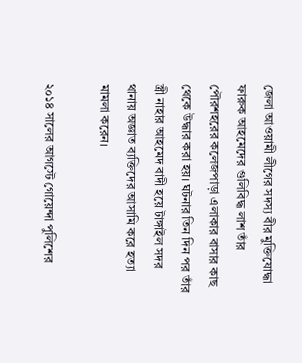জেলা আওয়ামী লীগের সদস্য বীর মুক্তিযোদ্ধা ফারুক আহমেদের গুলিবিদ্ধ লাশ তাঁর পৌরশহরের কলেজপাড়া এলাকার বাসার কাছ থেকে উদ্ধার করা হয়। ঘটনার তিন দিন পর তাঁর স্ত্রী নাহার আহমেদ বাদী হয়ে টাঙ্গাইল সদর থানায় অজ্ঞাত ব্যক্তিদের আসামি করে হত্যা মামলা করেন।

২০১৪ সালের আগস্টে গোয়েন্দা পুলিশের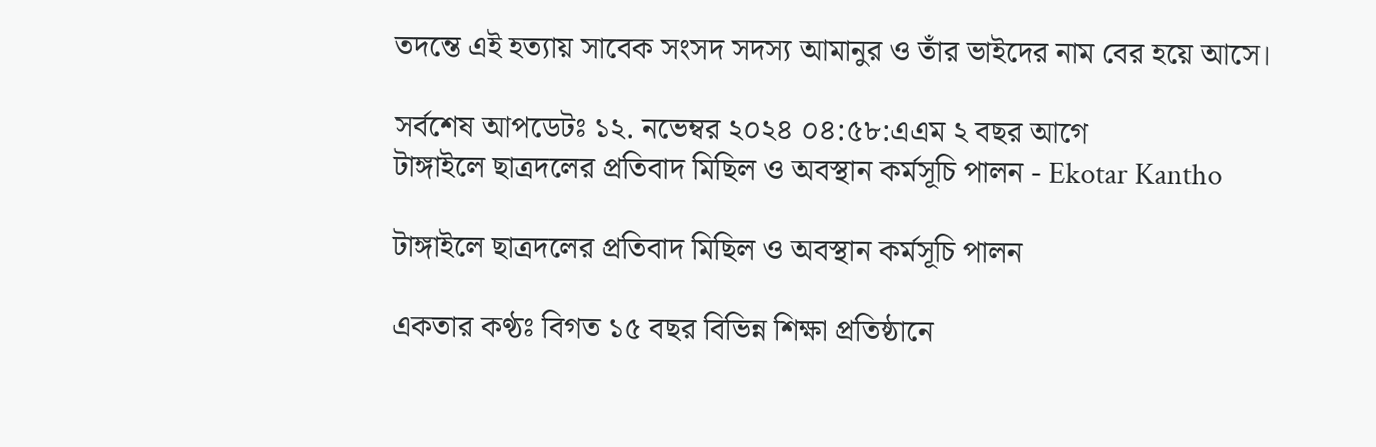তদন্তে এই হত্যায় সাবেক সংসদ সদস্য আমানুর ও তাঁর ভাইদের নাম বের হয়ে আসে।

সর্বশেষ আপডেটঃ ১২. নভেম্বর ২০২৪ ০৪:৫৮:এএম ২ বছর আগে
টাঙ্গাইলে ছাত্রদলের প্রতিবাদ মিছিল ও অবস্থান কর্মসূচি পালন - Ekotar Kantho

টাঙ্গাইলে ছাত্রদলের প্রতিবাদ মিছিল ও অবস্থান কর্মসূচি পালন

একতার কণ্ঠঃ বিগত ১৫ বছর বিভিন্ন শিক্ষা প্রতিষ্ঠানে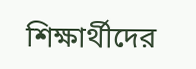শিক্ষার্থীদের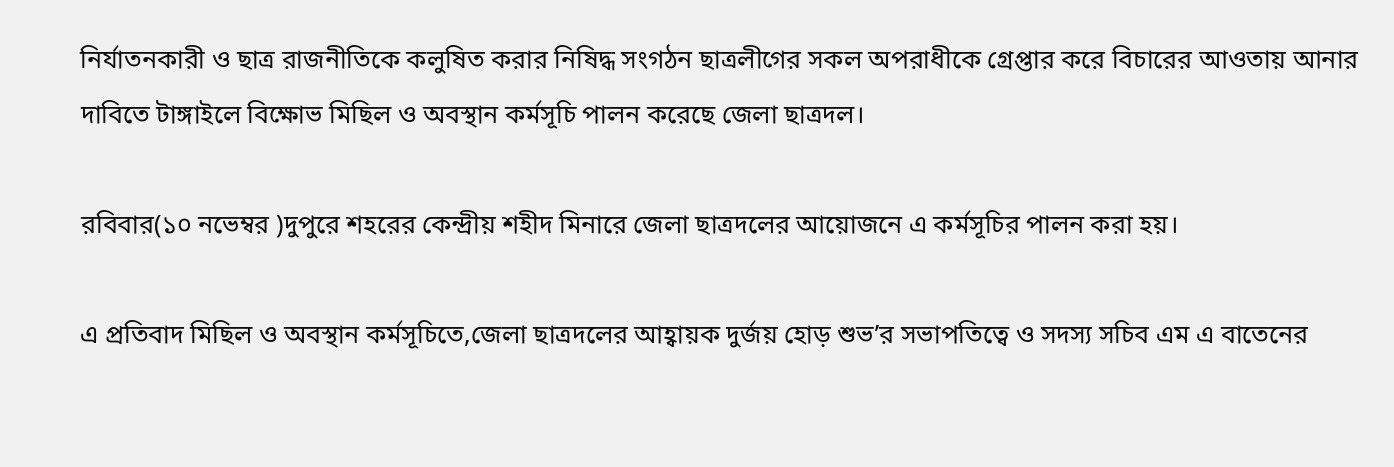নির্যাতনকারী ও ছাত্র রাজনীতিকে কলুষিত করার নিষিদ্ধ সংগঠন ছাত্রলীগের সকল অপরাধীকে গ্রেপ্তার করে বিচারের আওতায় আনার দাবিতে টাঙ্গাইলে বিক্ষোভ মিছিল ও অবস্থান কর্মসূচি পালন করেছে জেলা ছাত্রদল।

রবিবার(১০ নভেম্বর )দুপুরে শহরের কেন্দ্রীয় শহীদ মিনারে জেলা ছাত্রদলের আয়োজনে এ কর্মসূচির পালন করা হয়।

এ প্রতিবাদ মিছিল ও অবস্থান কর্মসূচিতে,জেলা ছাত্রদলের আহ্বায়ক দুর্জয় হোড় শুভ’র সভাপতিত্বে ও সদস্য সচিব এম এ বাতেনের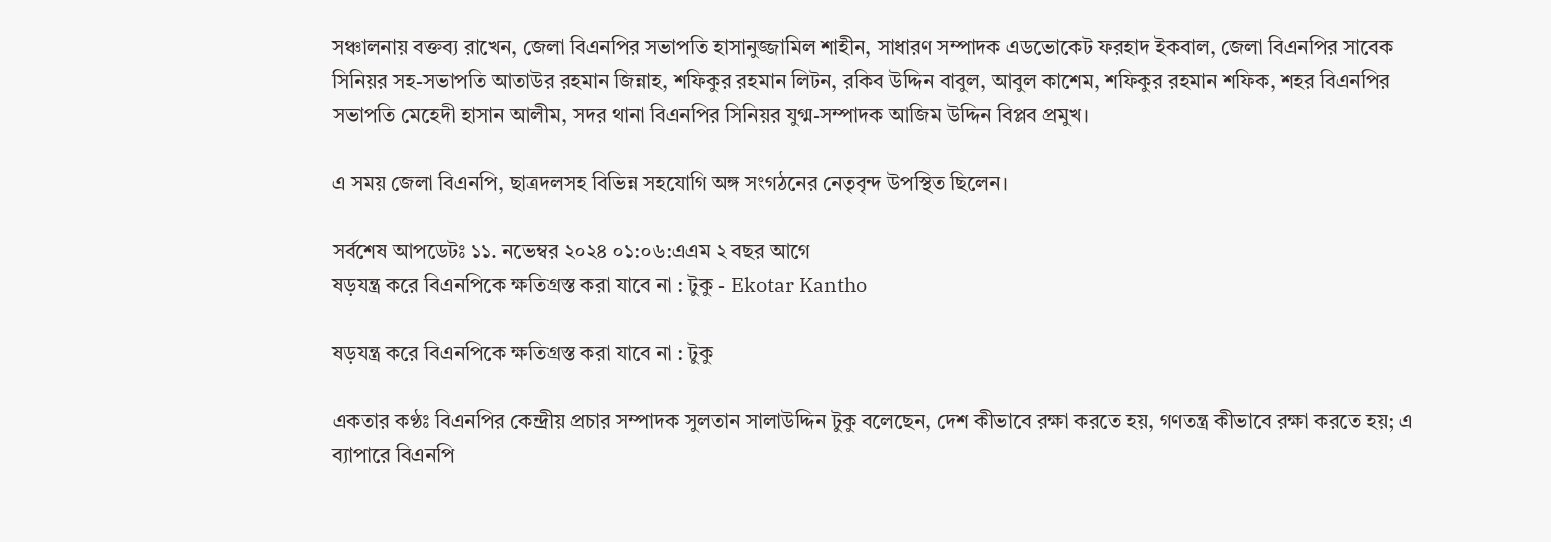সঞ্চালনায় বক্তব্য রাখেন, জেলা বিএনপির সভাপতি হাসানুজ্জামিল শাহীন, সাধারণ সম্পাদক এডভোকেট ফরহাদ ইকবাল, জেলা বিএনপির সাবেক সিনিয়র সহ-সভাপতি আতাউর রহমান জিন্নাহ, শফিকুর রহমান লিটন, রকিব উদ্দিন বাবুল, আবুল কাশেম, শফিকুর রহমান শফিক, শহর বিএনপির সভাপতি মেহেদী হাসান আলীম, সদর থানা বিএনপির সিনিয়র যুগ্ম-সম্পাদক আজিম উদ্দিন বিপ্লব প্রমুখ।

এ সময় জেলা বিএনপি, ছাত্রদলসহ বিভিন্ন সহযোগি অঙ্গ সংগঠনের নেতৃবৃন্দ উপস্থিত ছিলেন।

সর্বশেষ আপডেটঃ ১১. নভেম্বর ২০২৪ ০১:০৬:এএম ২ বছর আগে
ষড়যন্ত্র করে বিএনপিকে ক্ষতিগ্রস্ত করা যাবে না : টুকু - Ekotar Kantho

ষড়যন্ত্র করে বিএনপিকে ক্ষতিগ্রস্ত করা যাবে না : টুকু

একতার কণ্ঠঃ বিএনপির কেন্দ্রীয় প্রচার সম্পাদক সুলতান সালাউদ্দিন টুকু বলেছেন, দেশ কীভাবে রক্ষা করতে হয়, গণতন্ত্র কীভাবে রক্ষা করতে হয়; এ ব্যাপারে বিএনপি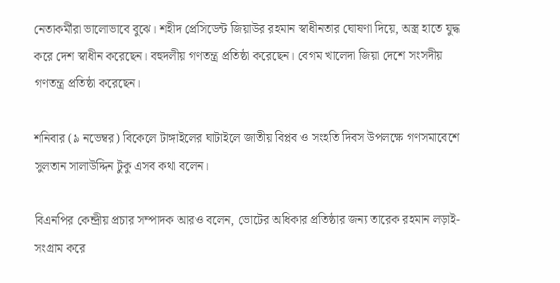নেতাকর্মীরা ভালোভাবে বুঝে। শহীদ প্রেসিডেন্ট জিয়াউর রহমান স্বাধীনতার ঘোষণা দিয়ে, অস্ত্র হাতে যুদ্ধ করে দেশ স্বাধীন করেছেন। বহুদলীয় গণতন্ত্র প্রতিষ্ঠা করেছেন। বেগম খালেদা জিয়া দেশে সংসদীয় গণতন্ত্র প্রতিষ্ঠা করেছেন।

শনিবার (৯ নভেম্বর) বিকেলে টাঙ্গাইলের ঘাটাইলে জাতীয় বিপ্লব ও সংহতি দিবস উপলক্ষে গণসমাবেশে সুলতান সালাউদ্দিন টুকু এসব কথা বলেন।

বিএনপির কেন্দ্রীয় প্রচার সম্পাদক আরও বলেন, ভোটের অধিকার প্রতিষ্ঠার জন্য তারেক রহমান লড়াই-সংগ্রাম করে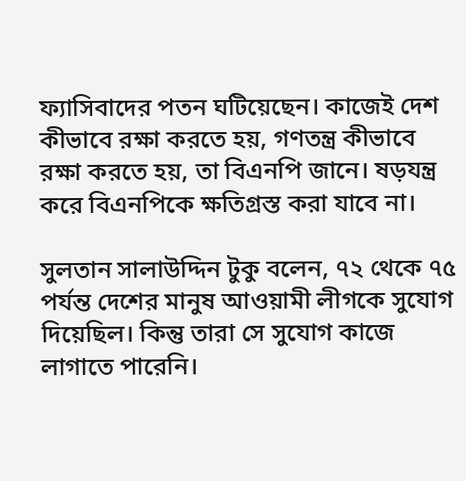ফ্যাসিবাদের পতন ঘটিয়েছেন। কাজেই দেশ কীভাবে রক্ষা করতে হয়, গণতন্ত্র কীভাবে রক্ষা করতে হয়, তা বিএনপি জানে। ষড়যন্ত্র করে বিএনপিকে ক্ষতিগ্রস্ত করা যাবে না।

সুলতান সালাউদ্দিন টুকু বলেন, ৭২ থেকে ৭৫ পর্যন্ত দেশের মানুষ আওয়ামী লীগকে সুযোগ দিয়েছিল। কিন্তু তারা সে সুযোগ কাজে লাগাতে পারেনি।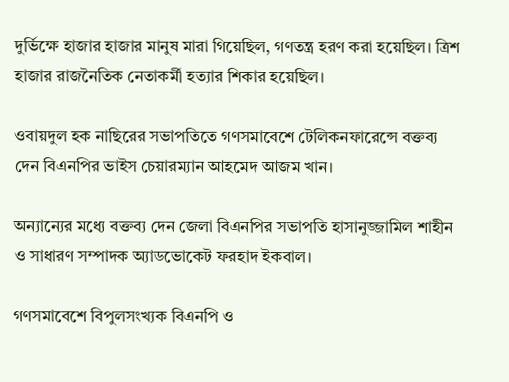দুর্ভিক্ষে হাজার হাজার মানুষ মারা গিয়েছিল, গণতন্ত্র হরণ করা হয়েছিল। ত্রিশ হাজার রাজনৈতিক নেতাকর্মী হত্যার শিকার হয়েছিল।

ওবায়দুল হক নাছিরের সভাপতিতে গণসমাবেশে টেলিকনফারেন্সে বক্তব্য দেন বিএনপির ভাইস চেয়ারম্যান আহমেদ আজম খান।

অন্যান্যের মধ্যে বক্তব্য দেন জেলা বিএনপির সভাপতি হাসানুজ্জামিল শাহীন ও সাধারণ সম্পাদক অ্যাডভোকেট ফরহাদ ইকবাল।

গণসমাবেশে বিপুলসংখ্যক বিএনপি ও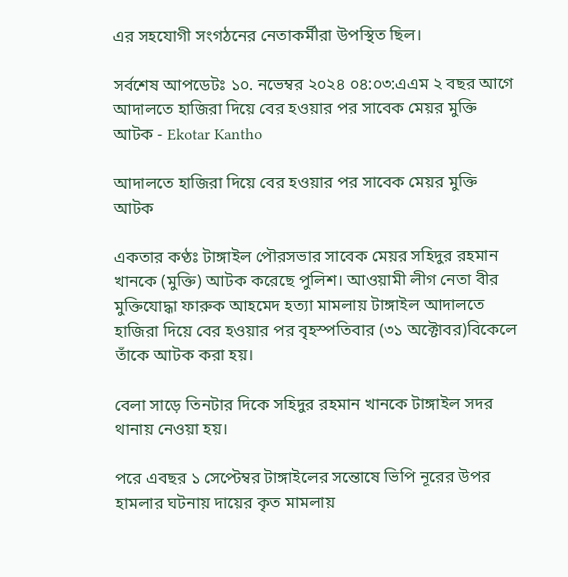এর সহযোগী সংগঠনের নেতাকর্মীরা উপস্থিত ছিল।

সর্বশেষ আপডেটঃ ১০. নভেম্বর ২০২৪ ০৪:০৩:এএম ২ বছর আগে
আদালতে হাজিরা দিয়ে বের হওয়ার পর সাবেক মেয়র মুক্তি আটক - Ekotar Kantho

আদালতে হাজিরা দিয়ে বের হওয়ার পর সাবেক মেয়র মুক্তি আটক

একতার কণ্ঠঃ টাঙ্গাইল পৌরসভার সাবেক মেয়র সহিদুর রহমান খানকে (মুক্তি) আটক করেছে পুলিশ। আওয়ামী লীগ নেতা বীর মুক্তিযোদ্ধা ফারুক আহমেদ হত্যা মামলায় টাঙ্গাইল আদালতে হাজিরা দিয়ে বের হওয়ার পর বৃহস্পতিবার (৩১ অক্টোবর)বিকেলে তাঁকে আটক করা হয়।

বেলা সাড়ে তিনটার দিকে সহিদুর রহমান খানকে টাঙ্গাইল সদর থানায় নেওয়া হয়।

পরে এবছর ১ সেপ্টেম্বর টাঙ্গাইলের সন্তোষে ভিপি নূরের উপর হামলার ঘটনায় দায়ের কৃত মামলায়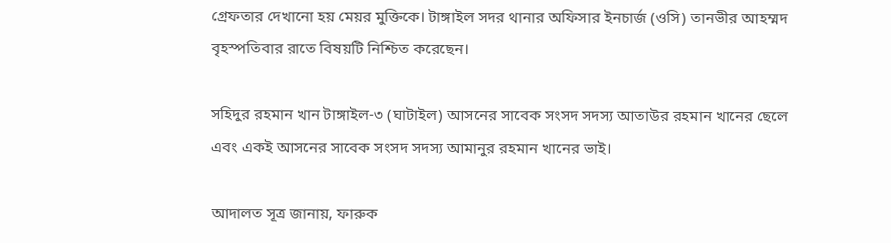গ্রেফতার দেখানো হয় মেয়র মুক্তিকে। টাঙ্গাইল সদর থানার অফিসার ইনচার্জ (ওসি) তানভীর আহম্মদ বৃহস্পতিবার রাতে বিষয়টি নিশ্চিত করেছেন।

সহিদুর রহমান খান টাঙ্গাইল-৩ (ঘাটাইল) আসনের সাবেক সংসদ সদস্য আতাউর রহমান খানের ছেলে এবং একই আসনের সাবেক সংসদ সদস্য আমানুর রহমান খানের ভাই।

আদালত সূত্র জানায়, ফারুক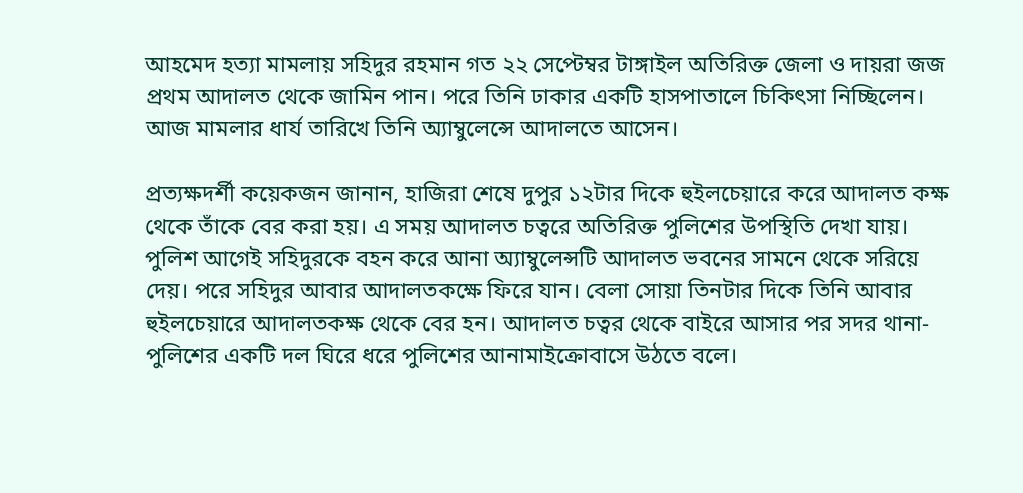আহমেদ হত্যা মামলায় সহিদুর রহমান গত ২২ সেপ্টেম্বর টাঙ্গাইল অতিরিক্ত জেলা ও দায়রা জজ প্রথম আদালত থেকে জামিন পান। পরে তিনি ঢাকার একটি হাসপাতালে চিকিৎসা নিচ্ছিলেন। আজ মামলার ধার্য তারিখে তিনি অ্যাম্বুলেন্সে আদালতে আসেন।

প্রত্যক্ষদর্শী কয়েকজন জানান, হাজিরা শেষে দুপুর ১২টার দিকে হুইলচেয়ারে করে আদালত কক্ষ থেকে তাঁকে বের করা হয়। এ সময় আদালত চত্বরে অতিরিক্ত পুলিশের উপস্থিতি দেখা যায়। পুলিশ আগেই সহিদুরকে বহন করে আনা অ্যাম্বুলেন্সটি আদালত ভবনের সামনে থেকে সরিয়ে দেয়। পরে সহিদুর আবার আদালতকক্ষে ফিরে যান। বেলা সোয়া তিনটার দিকে তিনি আবার হুইলচেয়ারে আদালতকক্ষ থেকে বের হন। আদালত চত্বর থেকে বাইরে আসার পর সদর থানা-পুলিশের একটি দল ঘিরে ধরে পুলিশের আনামাইক্রোবাসে উঠতে বলে।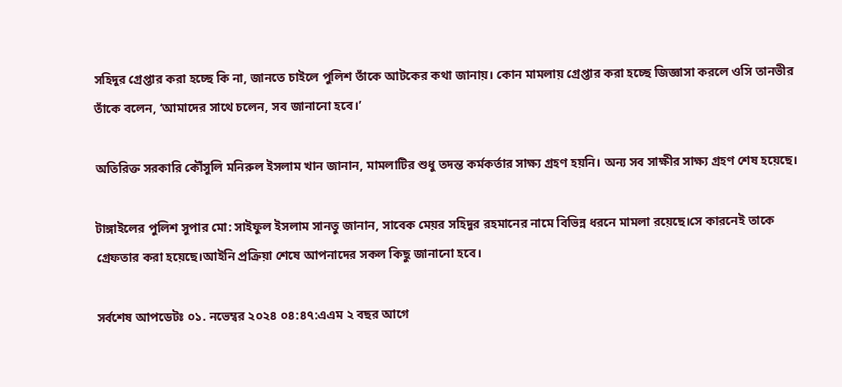সহিদুর গ্রেপ্তার করা হচ্ছে কি না, জানতে চাইলে পুলিশ তাঁকে আটকের কথা জানায়। কোন মামলায় গ্রেপ্তার করা হচ্ছে জিজ্ঞাসা করলে ওসি তানভীর তাঁকে বলেন, ‘আমাদের সাথে চলেন, সব জানানো হবে।’

অতিরিক্ত সরকারি কৌঁসুলি মনিরুল ইসলাম খান জানান, মামলাটির শুধু তদন্ত কর্মকর্তার সাক্ষ্য গ্রহণ হয়নি। অন্য সব সাক্ষীর সাক্ষ্য গ্রহণ শেষ হয়েছে।

টাঙ্গাইলের পুলিশ সুপার মো: সাইফুল ইসলাম সানতু জানান, সাবেক মেয়র সহিদুর রহমানের নামে বিভিন্ন ধরনে মামলা রয়েছে।সে কারনেই তাকে গ্রেফতার করা হয়েছে।আইনি প্রক্রিয়া শেষে আপনাদের সকল কিছু জানানো হবে।

সর্বশেষ আপডেটঃ ০১. নভেম্বর ২০২৪ ০৪:৪৭:এএম ২ বছর আগে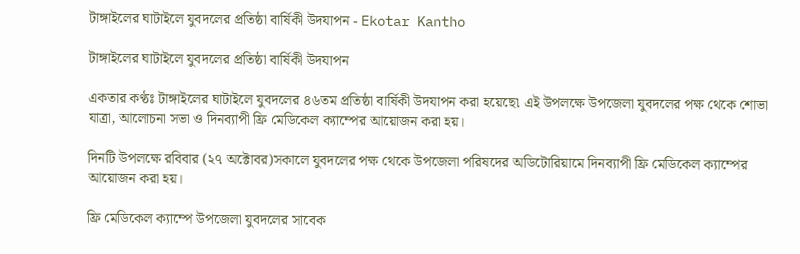টাঙ্গাইলের ঘাটাইলে যুবদলের প্রতিষ্ঠা বার্ষিকী উদযাপন - Ekotar Kantho

টাঙ্গাইলের ঘাটাইলে যুবদলের প্রতিষ্ঠা বার্ষিকী উদযাপন

একতার কণ্ঠঃ টাঙ্গাইলের ঘাটাইলে যুবদলের ৪৬তম প্রতিষ্ঠা বার্ষিকী উদযাপন করা হয়েছে৷ এই উপলক্ষে উপজেলা যুবদলের পক্ষ থেকে শোভা যাত্রা, আলোচনা সভা ও দিনব্যাপী ফ্রি মেডিকেল ক্যাম্পের আয়োজন করা হয়।

দিনটি উপলক্ষে রবিবার (২৭ অক্টোবর)সকালে যুবদলের পক্ষ থেকে উপজেলা পরিষদের অডিটোরিয়ামে দিনব্যাপী ফ্রি মেডিকেল ক্যাম্পের আয়োজন করা হয়।

ফ্রি মেডিকেল ক্যাম্পে উপজেলা যুবদলের সাবেক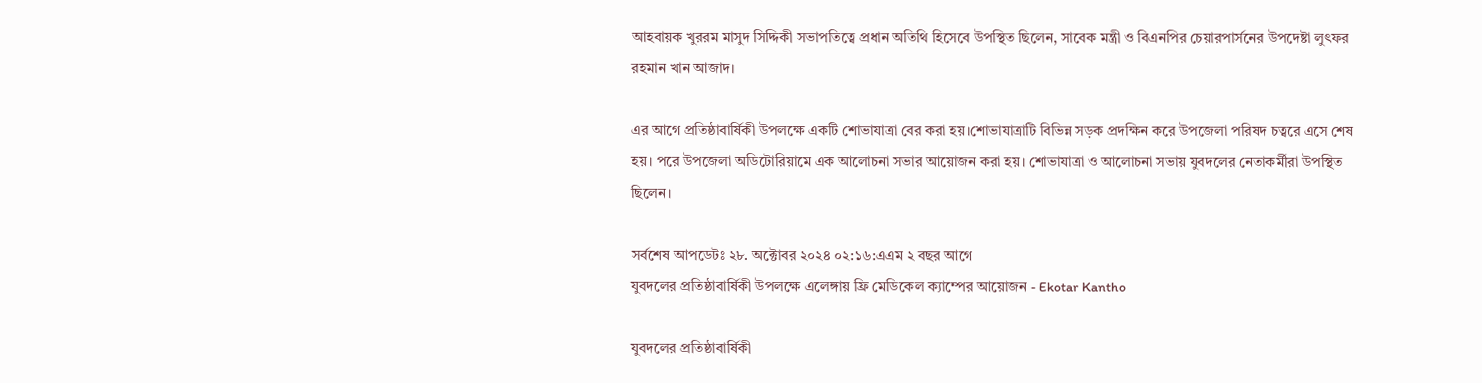আহবায়ক খুররম মাসুদ সিদ্দিকী সভাপতিত্বে প্রধান অতিথি হিসেবে উপস্থিত ছিলেন, সাবেক মন্ত্রী ও বিএনপির চেয়ারপার্সনের উপদেষ্টা লুৎফর রহমান খান আজাদ।

এর আগে প্রতিষ্ঠাবার্ষিকী উপলক্ষে একটি শোভাযাত্রা বের করা হয়।শোভাযাত্রাটি বিভিন্ন সড়ক প্রদক্ষিন করে উপজেলা পরিষদ চত্বরে এসে শেষ হয়। পরে উপজেলা অডিটোরিয়ামে এক আলোচনা সভার আয়োজন করা হয়। শোভাযাত্রা ও আলোচনা সভায় যুবদলের নেতাকর্মীরা উপস্থিত ছিলেন।

সর্বশেষ আপডেটঃ ২৮. অক্টোবর ২০২৪ ০২:১৬:এএম ২ বছর আগে
যুবদলের প্রতিষ্ঠাবার্ষিকী উপলক্ষে এলেঙ্গায় ফ্রি মেডিকেল ক্যাম্পের আয়োজন - Ekotar Kantho

যুবদলের প্রতিষ্ঠাবার্ষিকী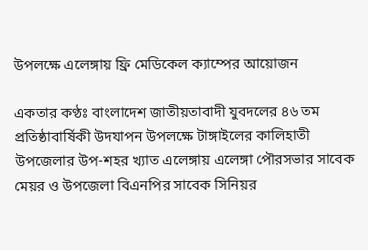উপলক্ষে এলেঙ্গায় ফ্রি মেডিকেল ক্যাম্পের আয়োজন

একতার কণ্ঠঃ বাংলাদেশ জাতীয়তাবাদী যুবদলের ৪৬ তম প্রতিষ্ঠাবার্ষিকী উদযাপন উপলক্ষে টাঙ্গাইলের কালিহাতী উপজেলার উপ-শহর খ্যাত এলেঙ্গায় এলেঙ্গা পৌরসভার সাবেক মেয়র ও উপজেলা বিএনপির সাবেক সিনিয়র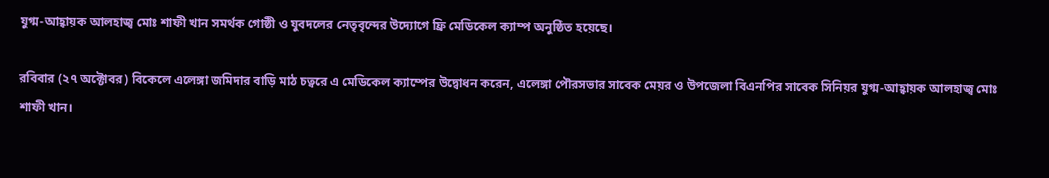যুগ্ম-আহ্বায়ক আলহাজ্ব মোঃ শাফী খান সমর্থক গোষ্ঠী ও যুবদলের নেতৃবৃন্দের উদ্যোগে ফ্রি মেডিকেল ক্যাম্প অনুষ্ঠিত হয়েছে।

রবিবার (২৭ অক্টোবর) বিকেলে এলেঙ্গা জমিদার বাড়ি মাঠ চত্বরে এ মেডিকেল ক্যাম্পের উদ্বোধন করেন, এলেঙ্গা পৌরসভার সাবেক মেয়র ও উপজেলা বিএনপির সাবেক সিনিয়র যুগ্ম-আহ্বায়ক আলহাজ্ব মোঃ শাফী খান।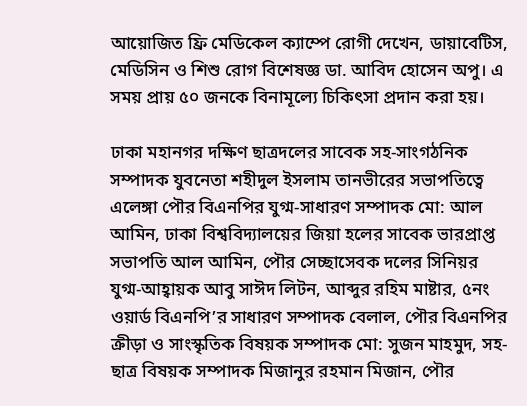আয়োজিত ফ্রি মেডিকেল ক্যাম্পে রোগী দেখেন, ডায়াবেটিস, মেডিসিন ও শিশু রোগ বিশেষজ্ঞ ডা. আবিদ হোসেন অপু। এ সময় প্রায় ৫০ জনকে বিনামূল্যে চিকিৎসা প্রদান করা হয়।

ঢাকা মহানগর দক্ষিণ ছাত্রদলের সাবেক সহ-সাংগঠনিক সম্পাদক যুবনেতা শহীদুল ইসলাম তানভীরের সভাপতিত্বে এলেঙ্গা পৌর বিএনপির যুগ্ম-সাধারণ সম্পাদক মো: আল আমিন, ঢাকা বিশ্ববিদ্যালয়ের জিয়া হলের সাবেক ভারপ্রাপ্ত সভাপতি আল আমিন, পৌর সেচ্ছাসেবক দলের সিনিয়র যুগ্ম-আহ্বায়ক আবু সাঈদ লিটন, আব্দুর রহিম মাষ্টার, ৫নং ওয়ার্ড বিএনপি’র সাধারণ সম্পাদক বেলাল, পৌর বিএনপির ক্রীড়া ও সাংস্কৃতিক বিষয়ক সম্পাদক মো: সুজন মাহমুদ, সহ-ছাত্র বিষয়ক সম্পাদক মিজানুর রহমান মিজান, পৌর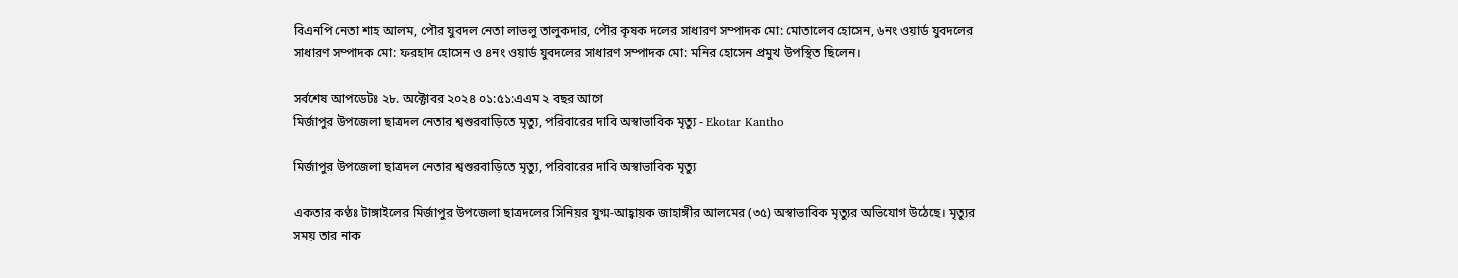বিএনপি নেতা শাহ আলম, পৌর যুবদল নেতা লাভলু তালুকদার, পৌর কৃষক দলের সাধারণ সম্পাদক মো: মোতালেব হোসেন, ৬নং ওয়ার্ড যুবদলের সাধারণ সম্পাদক মো: ফরহাদ হোসেন ও ৪নং ওয়ার্ড যুবদলের সাধারণ সম্পাদক মো: মনির হোসেন প্রমুখ উপস্থিত ছিলেন।

সর্বশেষ আপডেটঃ ২৮. অক্টোবর ২০২৪ ০১:৫১:এএম ২ বছর আগে
মির্জাপুর উপজেলা ছাত্রদল নেতার শ্বশুরবাড়িতে মৃত্যু, পরিবারের দাবি অস্বাভাবিক মৃত্যু - Ekotar Kantho

মির্জাপুর উপজেলা ছাত্রদল নেতার শ্বশুরবাড়িতে মৃত্যু, পরিবারের দাবি অস্বাভাবিক মৃত্যু

একতার কণ্ঠঃ টাঙ্গাইলের মির্জাপুর উপজেলা ছাত্রদলের সিনিয়র যুগ্ম-আহ্বায়ক জাহাঙ্গীর আলমের (৩৫) অস্বাভাবিক মৃত্যুর অভিযোগ উঠেছে। মৃত্যুর সময় তার নাক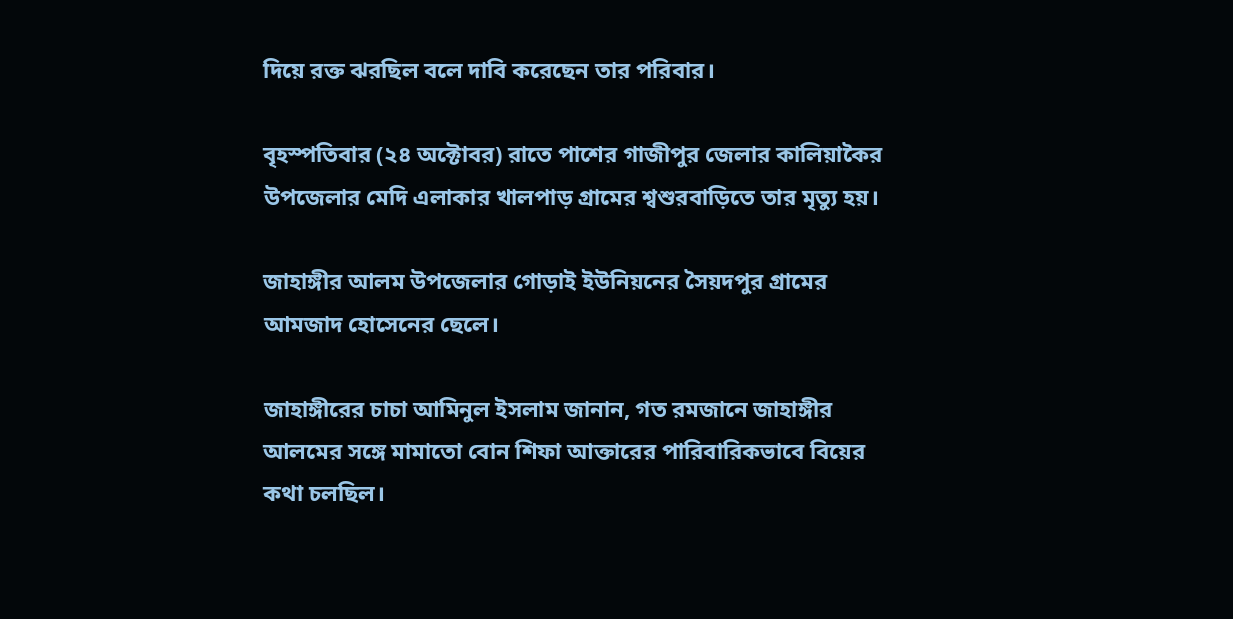দিয়ে রক্ত ঝরছিল বলে দাবি করেছেন তার পরিবার।

বৃহস্পতিবার (২৪ অক্টোবর) রাতে পাশের গাজীপুর জেলার কালিয়াকৈর উপজেলার মেদি এলাকার খালপাড় গ্রামের শ্বশুরবাড়িতে তার মৃত্যু হয়।

জাহাঙ্গীর আলম উপজেলার গোড়াই ইউনিয়নের সৈয়দপুর গ্রামের আমজাদ হোসেনের ছেলে।

জাহাঙ্গীরের চাচা আমিনুল ইসলাম জানান, গত রমজানে জাহাঙ্গীর আলমের সঙ্গে মামাতো বোন শিফা আক্তারের পারিবারিকভাবে বিয়ের কথা চলছিল।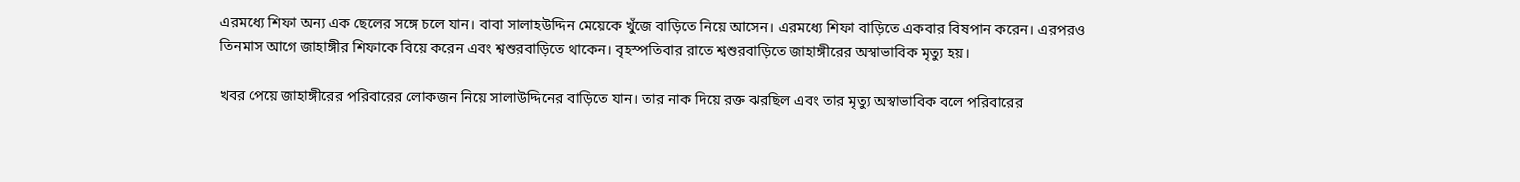এরমধ্যে শিফা অন্য এক ছেলের সঙ্গে চলে যান। বাবা সালাহউদ্দিন মেয়েকে খুঁজে বাড়িতে নিয়ে আসেন। এরমধ্যে শিফা বাড়িতে একবার বিষপান করেন। এরপরও তিনমাস আগে জাহাঙ্গীর শিফাকে বিয়ে করেন এবং শ্বশুরবাড়িতে থাকেন। বৃহস্পতিবার রাতে শ্বশুরবাড়িতে জাহাঙ্গীরের অস্বাভাবিক মৃত্যু হয়।

খবর পেয়ে জাহাঙ্গীরের পরিবারের লোকজন নিয়ে সালাউদ্দিনের বাড়িতে যান। তার নাক দিয়ে রক্ত ঝরছিল এবং তার মৃত্যু অস্বাভাবিক বলে পরিবারের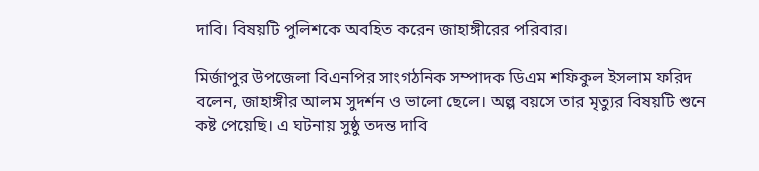দাবি। বিষয়টি পুলিশকে অবহিত করেন জাহাঙ্গীরের পরিবার।

মির্জাপুর উপজেলা বিএনপির সাংগঠনিক সম্পাদক ডিএম শফিকুল ইসলাম ফরিদ বলেন, জাহাঙ্গীর আলম সুদর্শন ও ভালো ছেলে। অল্প বয়সে তার মৃত্যুর বিষয়টি শুনে কষ্ট পেয়েছি। এ ঘটনায় সুষ্ঠু তদন্ত দাবি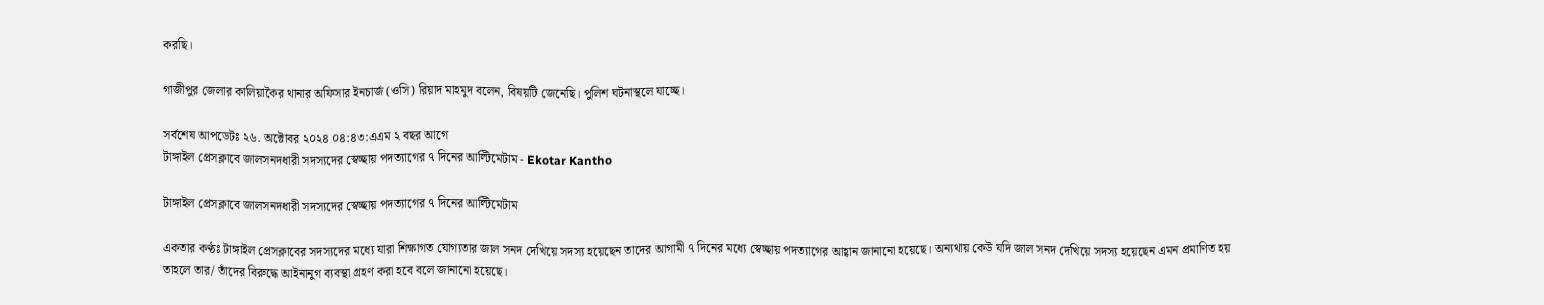করছি।

গাজীপুর জেলার কালিয়াকৈর থানার অফিসার ইনচার্জ (ওসি) রিয়াদ মাহমুদ বলেন, বিষয়টি জেনেছি। পুলিশ ঘটনাস্থলে যাচ্ছে।

সর্বশেষ আপডেটঃ ২৬. অক্টোবর ২০২৪ ০৪:৪৩:এএম ২ বছর আগে
টাঙ্গাইল প্রেসক্লাবে জালসনদধারী সদস্যদের স্বেচ্ছায় পদত্যাগের ৭ দিনের আল্টিমেটাম - Ekotar Kantho

টাঙ্গাইল প্রেসক্লাবে জালসনদধারী সদস্যদের স্বেচ্ছায় পদত্যাগের ৭ দিনের আল্টিমেটাম

একতার কণ্ঠঃ টাঙ্গাইল প্রেসক্লাবের সদস্যদের মধ্যে যারা শিক্ষাগত যোগ্যতার জাল সনদ দেখিয়ে সদস্য হয়েছেন তাদের আগামী ৭ দিনের মধ্যে স্বেচ্ছায় পদত্যাগের আহ্বান জানানো হয়েছে। অন্যথায় কেউ যদি জাল সনদ দেখিয়ে সদস্য হয়েছেন এমন প্রমাণিত হয় তাহলে তার/ তাঁদের বিরুদ্ধে আইনানুগ ব্যবস্থা গ্রহণ করা হবে বলে জানানো হয়েছে।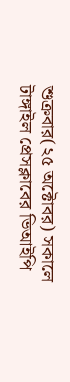শুক্রবার(২৫ অক্টোবর) সকালে টাঙ্গাইল প্রেসক্লাবের ভিআইপি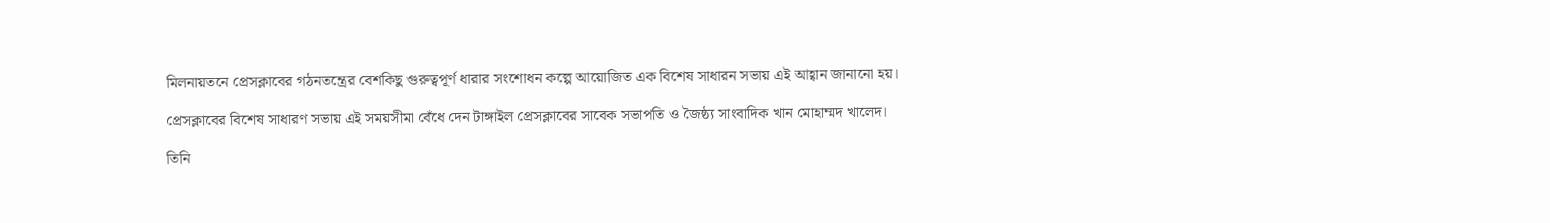মিলনায়তনে প্রেসক্লাবের গঠনতন্ত্রের বেশকিছু গুরুত্বপূর্ণ ধারার সংশোধন কল্পে আয়োজিত এক বিশেষ সাধারন সভায় এই আহ্বান জানানো হয়।

প্রেসক্লাবের বিশেষ সাধারণ সভায় এই সময়সীমা বেঁধে দেন টাঙ্গাইল প্রেসক্লাবের সাবেক সভাপতি ও জৈষ্ঠ্য সাংবাদিক খান মোহাম্মদ খালেদ।

তিনি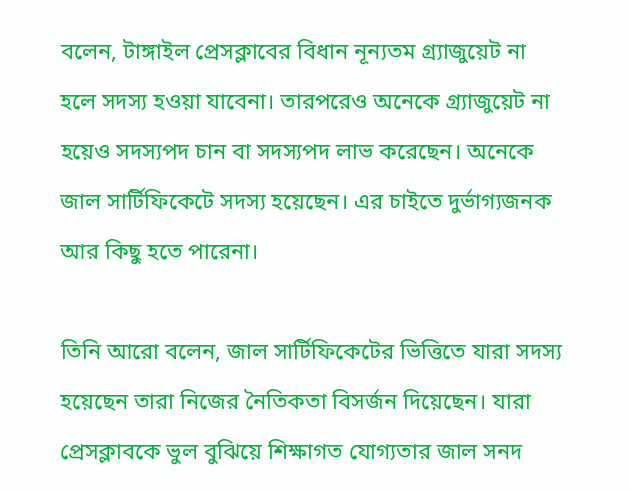বলেন, টাঙ্গাইল প্রেসক্লাবের বিধান নূন্যতম গ্র্যাজুয়েট না হলে সদস্য হওয়া যাবেনা। তারপরেও অনেকে গ্র্যাজুয়েট না হয়েও সদস্যপদ চান বা সদস্যপদ লাভ করেছেন। অনেকে জাল সার্টিফিকেটে সদস্য হয়েছেন। এর চাইতে দুর্ভাগ্যজনক আর কিছু হতে পারেনা।

তিনি আরো বলেন, জাল সার্টিফিকেটের ভিত্তিতে যারা সদস্য হয়েছেন তারা নিজের নৈতিকতা বিসর্জন দিয়েছেন। যারা প্রেসক্লাবকে ভুল বুঝিয়ে শিক্ষাগত যোগ্যতার জাল সনদ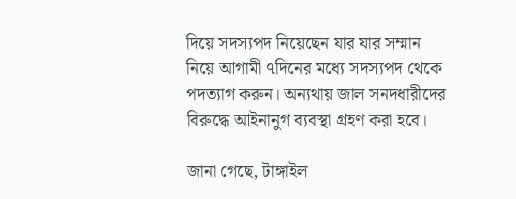দিয়ে সদস্যপদ নিয়েছেন যার যার সম্মান নিয়ে আগামী ৭দিনের মধ্যে সদস্যপদ থেকে পদত্যাগ করুন। অন্যথায় জাল সনদধারীদের বিরুদ্ধে আইনানুগ ব্যবস্থা গ্রহণ করা হবে।

জানা গেছে, টাঙ্গাইল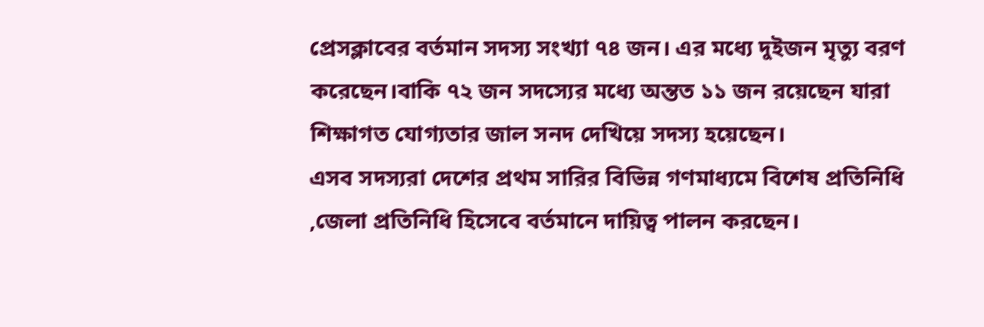প্রেসক্লাবের বর্তমান সদস্য সংখ্যা ৭৪ জন। এর মধ্যে দুইজন মৃত্যু বরণ করেছেন।বাকি ৭২ জন সদস্যের মধ্যে অন্তত ১১ জন রয়েছেন যারা শিক্ষাগত যোগ্যতার জাল সনদ দেখিয়ে সদস্য হয়েছেন।
এসব সদস্যরা দেশের প্রথম সারির বিভিন্ন গণমাধ্যমে বিশেষ প্রতিনিধি ,জেলা প্রতিনিধি হিসেবে বর্তমানে দায়িত্ব পালন করছেন।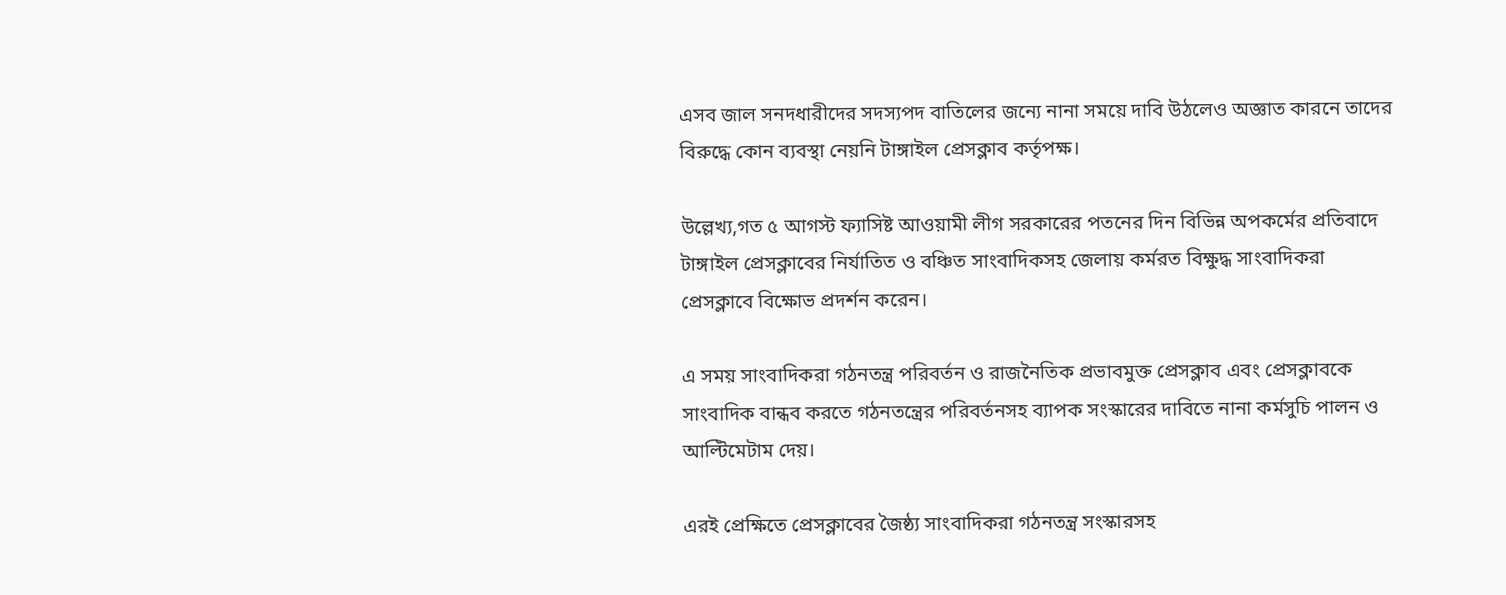এসব জাল সনদধারীদের সদস্যপদ বাতিলের জন্যে নানা সময়ে দাবি উঠলেও অজ্ঞাত কারনে তাদের বিরুদ্ধে কোন ব্যবস্থা নেয়নি টাঙ্গাইল প্রেসক্লাব কর্তৃপক্ষ।

উল্লেখ্য,গত ৫ আগস্ট ফ্যাসিষ্ট আওয়ামী লীগ সরকারের পতনের দিন বিভিন্ন অপকর্মের প্রতিবাদে টাঙ্গাইল প্রেসক্লাবের নির্যাতিত ও বঞ্চিত সাংবাদিকসহ জেলায় কর্মরত বিক্ষুদ্ধ সাংবাদিকরা প্রেসক্লাবে বিক্ষোভ প্রদর্শন করেন।

এ সময় সাংবাদিকরা গঠনতন্ত্র পরিবর্তন ও রাজনৈতিক প্রভাবমুক্ত প্রেসক্লাব এবং প্রেসক্লাবকে সাংবাদিক বান্ধব করতে গঠনতন্ত্রের পরিবর্তনসহ ব্যাপক সংস্কারের দাবিতে নানা কর্মসুচি পালন ও আল্টিমেটাম দেয়।

এরই প্রেক্ষিতে প্রেসক্লাবের জৈষ্ঠ্য সাংবাদিকরা গঠনতন্ত্র সংস্কারসহ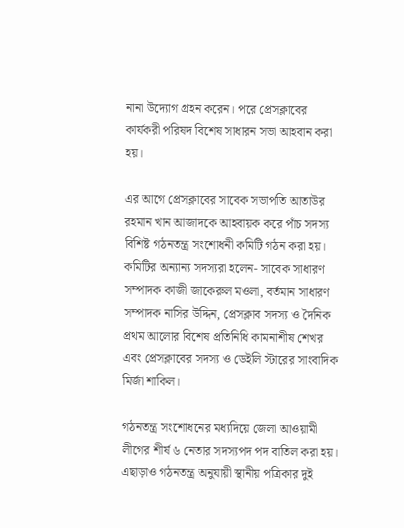নানা উদ্যোগ গ্রহন করেন। পরে প্রেসক্লাবের কার্যকরী পরিষদ বিশেষ সাধারন সভা আহবান করা হয়।

এর আগে প্রেসক্লাবের সাবেক সভাপতি আতাউর রহমান খান আজাদকে আহবায়ক করে পাঁচ সদস্য বিশিষ্ট গঠনতন্ত্র সংশোধনী কমিটি গঠন করা হয়। কমিটির অন্যান্য সদস্যরা হলেন- সাবেক সাধারণ সম্পাদক কাজী জাকেরুল মওলা, বর্তমান সাধারণ সম্পাদক নাসির উদ্দিন, প্রেসক্লাব সদস্য ও দৈনিক প্রথম আলোর বিশেষ প্রতিনিধি কামনাশীষ শেখর এবং প্রেসক্লাবের সদস্য ও ডেইলি স্টারের সাংবাদিক মির্জা শাকিল।

গঠনতন্ত্র সংশোধনের মধ্যদিয়ে জেলা আওয়ামী লীগের শীর্ষ ৬ নেতার সদস্যপদ পদ বাতিল করা হয়।
এছাড়াও গঠনতন্ত্র অনুযায়ী স্থানীয় পত্রিকার দুই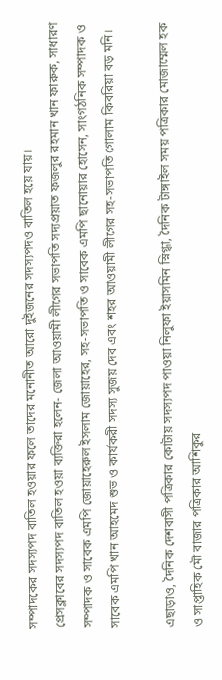সম্পাদকের সদস্যপদ বাতিল হওয়ার ফলে তাদের মনোনীত আরো দুইজনের সদস্যপদও বাতিল হয়ে যায়।
প্রেসক্লাবের সদস্যপদ বাতিল হওয়া ব্যক্তিরা হলেন- জেলা আওয়ামী লীগের সভাপতি সদ্যপ্রয়াত ফজলুর রহমান খান ফারুক, সাধারণ সম্পাদক ও সাবেক এমপি জোয়াহেরুল ইসলাম জোয়াহের, সহ-সভাপতি ও সাবেক এমপি ছানোয়ার হোসেন, সাংগঠনিক সম্পাদক ও সাবেক এমপি খান আহমেদ শুভ ও কার্যকরী সদস্য সুজয় দেব এবং শহর আওয়ামী লীগের সহ-সভাপতি গোলাম কিবরিয়া বড় মনি।

এছাড়াও, দৈনিক দেশবাসী পত্রিকার কোটায় সদস্যপদ পাওয়া নিলুফা ইয়াসমিন স্নিগ্ধা, দৈনিক টাঙ্গাইল সময় পত্রিকার মোজাম্মেল হক ও সাপ্তাহিক মৌ বাজার পত্রিকার আশিকুর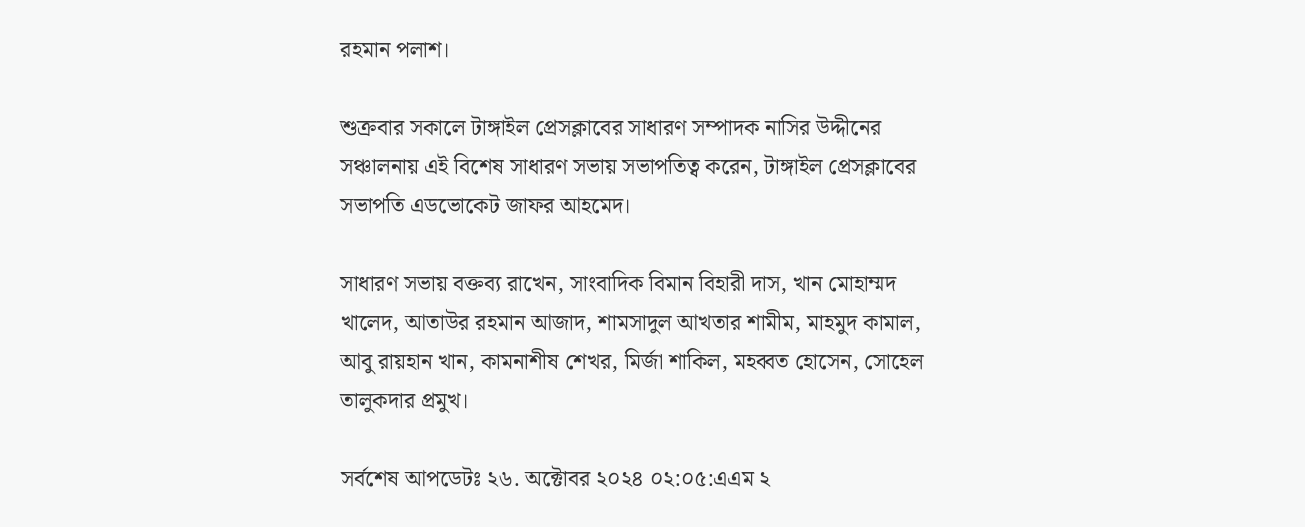রহমান পলাশ।

শুক্রবার সকালে টাঙ্গাইল প্রেসক্লাবের সাধারণ সম্পাদক নাসির উদ্দীনের সঞ্চালনায় এই বিশেষ সাধারণ সভায় সভাপতিত্ব করেন, টাঙ্গাইল প্রেসক্লাবের সভাপতি এডভোকেট জাফর আহমেদ।

সাধারণ সভায় বক্তব্য রাখেন, সাংবাদিক বিমান বিহারী দাস, খান মোহাম্মদ খালেদ, আতাউর রহমান আজাদ, শামসাদুল আখতার শামীম, মাহমুদ কামাল, আবু রায়হান খান, কামনাশীষ শেখর, মির্জা শাকিল, মহব্বত হোসেন, সোহেল তালুকদার প্রমুখ।

সর্বশেষ আপডেটঃ ২৬. অক্টোবর ২০২৪ ০২:০৫:এএম ২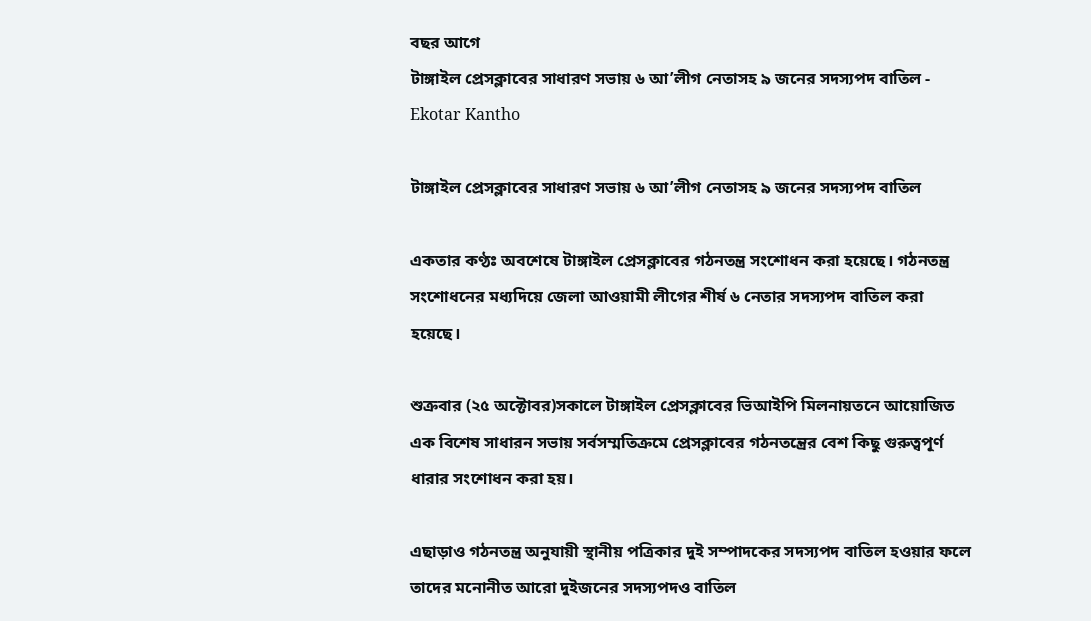বছর আগে
টাঙ্গাইল প্রেসক্লাবের সাধারণ সভায় ৬ আ’লীগ নেতাসহ ৯ জনের সদস্যপদ বাতিল - Ekotar Kantho

টাঙ্গাইল প্রেসক্লাবের সাধারণ সভায় ৬ আ’লীগ নেতাসহ ৯ জনের সদস্যপদ বাতিল

একতার কণ্ঠঃ অবশেষে টাঙ্গাইল প্রেসক্লাবের গঠনতন্ত্র সংশোধন করা হয়েছে। গঠনতন্ত্র সংশোধনের মধ্যদিয়ে জেলা আওয়ামী লীগের শীর্ষ ৬ নেতার সদস্যপদ বাতিল করা হয়েছে।

শুক্রবার (২৫ অক্টোবর)সকালে টাঙ্গাইল প্রেসক্লাবের ভিআইপি মিলনায়তনে আয়োজিত এক বিশেষ সাধারন সভায় সর্বসম্মতিক্রমে প্রেসক্লাবের গঠনতন্ত্রের বেশ কিছু গুরুত্বপূর্ণ ধারার সংশোধন করা হয়।

এছাড়াও গঠনতন্ত্র অনুযায়ী স্থানীয় পত্রিকার দুই সম্পাদকের সদস্যপদ বাতিল হওয়ার ফলে তাদের মনোনীত আরো দুইজনের সদস্যপদও বাতিল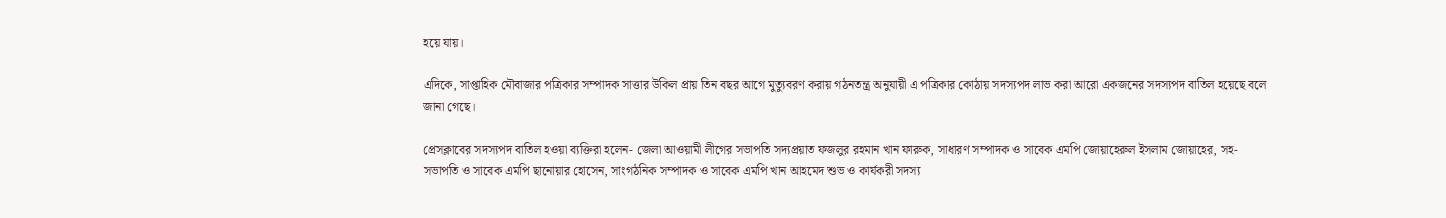হয়ে যায়।

এদিকে, সাপ্তাহিক মৌবাজার পত্রিকার সম্পাদক সাত্তার উকিল প্রায় তিন বছর আগে মুত্যুবরণ করায় গঠনতন্ত্র অনুযায়ী এ পত্রিকার কোঠায় সদস্যপদ লাভ করা আরো একজনের সদস্যপদ বাতিল হয়েছে বলে জানা গেছে।

প্রেসক্লাবের সদস্যপদ বাতিল হওয়া ব্যক্তিরা হলেন- জেলা আওয়ামী লীগের সভাপতি সদ্যপ্রয়াত ফজলুর রহমান খান ফারুক, সাধারণ সম্পাদক ও সাবেক এমপি জোয়াহেরুল ইসলাম জোয়াহের, সহ-সভাপতি ও সাবেক এমপি ছানোয়ার হোসেন, সাংগঠনিক সম্পাদক ও সাবেক এমপি খান আহমেদ শুভ ও কার্যকরী সদস্য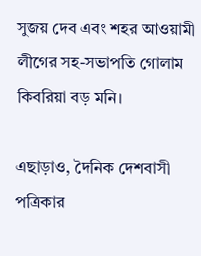সুজয় দেব এবং শহর আওয়ামী লীগের সহ-সভাপতি গোলাম কিবরিয়া বড় মনি।

এছাড়াও, দৈনিক দেশবাসী পত্রিকার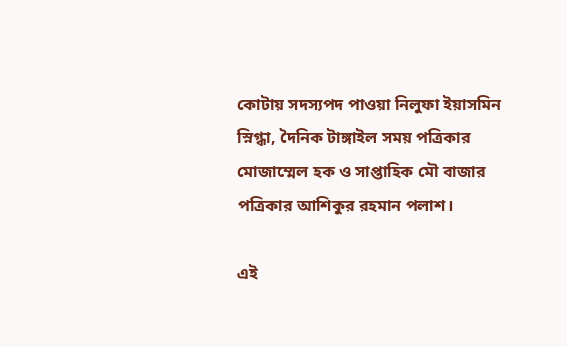কোটায় সদস্যপদ পাওয়া নিলুফা ইয়াসমিন স্নিগ্ধা, দৈনিক টাঙ্গাইল সময় পত্রিকার মোজাম্মেল হক ও সাপ্তাহিক মৌ বাজার পত্রিকার আশিকুর রহমান পলাশ।

এই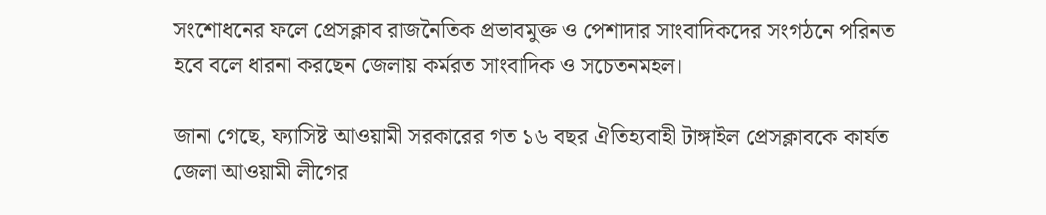সংশোধনের ফলে প্রেসক্লাব রাজনৈতিক প্রভাবমুক্ত ও পেশাদার সাংবাদিকদের সংগঠনে পরিনত হবে বলে ধারনা করছেন জেলায় কর্মরত সাংবাদিক ও সচেতনমহল।

জানা গেছে, ফ্যাসিষ্ট আওয়ামী সরকারের গত ১৬ বছর ঐতিহ্যবাহী টাঙ্গাইল প্রেসক্লাবকে কার্যত জেলা আওয়ামী লীগের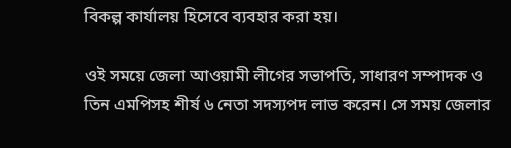বিকল্প কার্যালয় হিসেবে ব্যবহার করা হয়।

ওই সময়ে জেলা আওয়ামী লীগের সভাপতি, সাধারণ সম্পাদক ও তিন এমপিসহ শীর্ষ ৬ নেতা সদস্যপদ লাভ করেন। সে সময় জেলার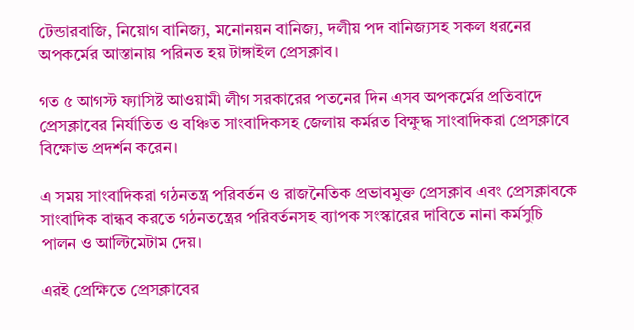টেন্ডারবাজি, নিয়োগ বানিজ্য, মনোনয়ন বানিজ্য, দলীয় পদ বানিজ্যসহ সকল ধরনের অপকর্মের আস্তানায় পরিনত হয় টাঙ্গাইল প্রেসক্লাব।

গত ৫ আগস্ট ফ্যাসিষ্ট আওয়ামী লীগ সরকারের পতনের দিন এসব অপকর্মের প্রতিবাদে প্রেসক্লাবের নির্যাতিত ও বঞ্চিত সাংবাদিকসহ জেলায় কর্মরত বিক্ষুদ্ধ সাংবাদিকরা প্রেসক্লাবে বিক্ষোভ প্রদর্শন করেন।

এ সময় সাংবাদিকরা গঠনতন্ত্র পরিবর্তন ও রাজনৈতিক প্রভাবমুক্ত প্রেসক্লাব এবং প্রেসক্লাবকে সাংবাদিক বান্ধব করতে গঠনতন্ত্রের পরিবর্তনসহ ব্যাপক সংস্কারের দাবিতে নানা কর্মসুচি পালন ও আল্টিমেটাম দেয়।

এরই প্রেক্ষিতে প্রেসক্লাবের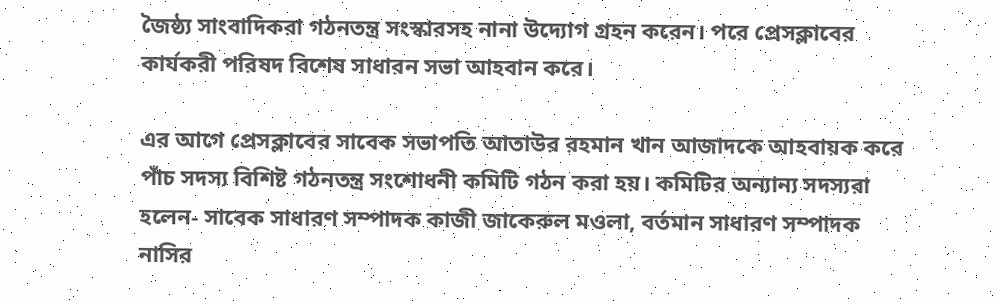জৈষ্ঠ্য সাংবাদিকরা গঠনতন্ত্র সংস্কারসহ নানা উদ্যোগ গ্রহন করেন। পরে প্রেসক্লাবের কার্যকরী পরিষদ বিশেষ সাধারন সভা আহবান করে।

এর আগে প্রেসক্লাবের সাবেক সভাপতি আতাউর রহমান খান আজাদকে আহবায়ক করে পাঁচ সদস্য বিশিষ্ট গঠনতন্ত্র সংশোধনী কমিটি গঠন করা হয়। কমিটির অন্যান্য সদস্যরা হলেন- সাবেক সাধারণ সম্পাদক কাজী জাকেরুল মওলা, বর্তমান সাধারণ সম্পাদক নাসির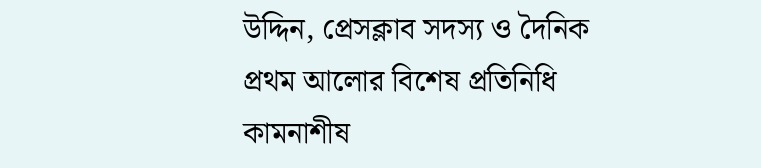উদ্দিন, প্রেসক্লাব সদস্য ও দৈনিক প্রথম আলোর বিশেষ প্রতিনিধি কামনাশীষ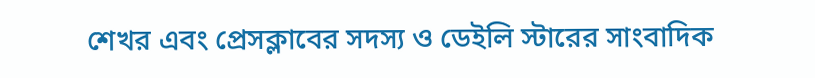শেখর এবং প্রেসক্লাবের সদস্য ও ডেইলি স্টারের সাংবাদিক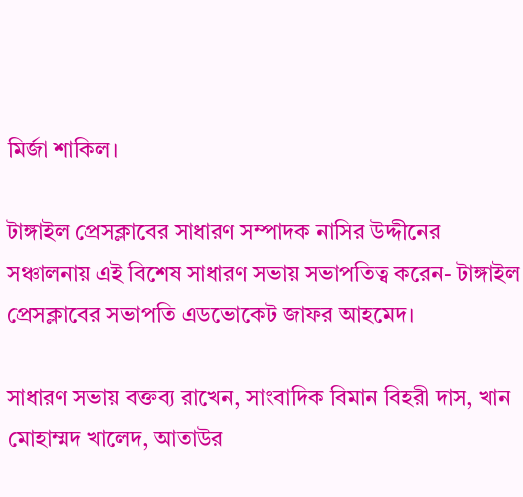মির্জা শাকিল।

টাঙ্গাইল প্রেসক্লাবের সাধারণ সম্পাদক নাসির উদ্দীনের সঞ্চালনায় এই বিশেষ সাধারণ সভায় সভাপতিত্ব করেন- টাঙ্গাইল প্রেসক্লাবের সভাপতি এডভোকেট জাফর আহমেদ।

সাধারণ সভায় বক্তব্য রাখেন, সাংবাদিক বিমান বিহরী দাস, খান মোহাম্মদ খালেদ, আতাউর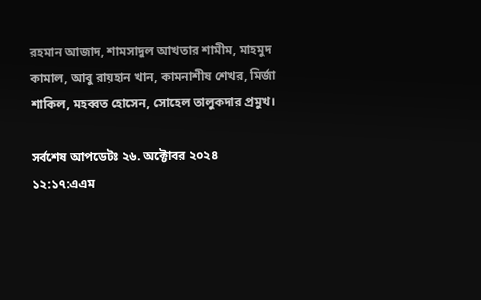রহমান আজাদ, শামসাদুল আখতার শামীম, মাহমুদ কামাল, আবু রায়হান খান, কামনাশীষ শেখর, মির্জা শাকিল, মহব্বত হোসেন, সোহেল তালুকদার প্রমুখ।

সর্বশেষ আপডেটঃ ২৬. অক্টোবর ২০২৪ ১২:১৭:এএম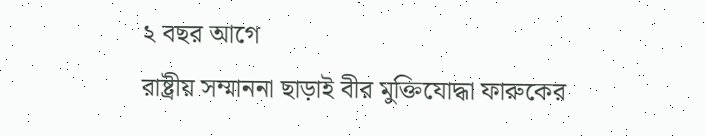২ বছর আগে
রাষ্ট্রীয় সম্মাননা ছাড়াই বীর মুক্তিযোদ্ধা ফারুকের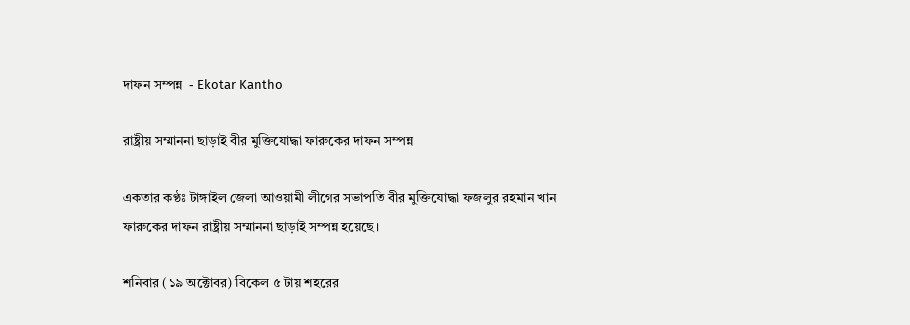দাফন সম্পন্ন  - Ekotar Kantho

রাষ্ট্রীয় সম্মাননা ছাড়াই বীর মুক্তিযোদ্ধা ফারুকের দাফন সম্পন্ন

একতার কণ্ঠঃ টাঙ্গাইল জেলা আওয়ামী লীগের সভাপতি বীর মুক্তিযোদ্ধা ফজলুর রহমান খান ফারুকের দাফন রাষ্ট্রীয় সম্মাননা ছাড়াই সম্পন্ন হয়েছে।

শনিবার (১৯ অক্টোবর) বিকেল ৫ টায় শহরের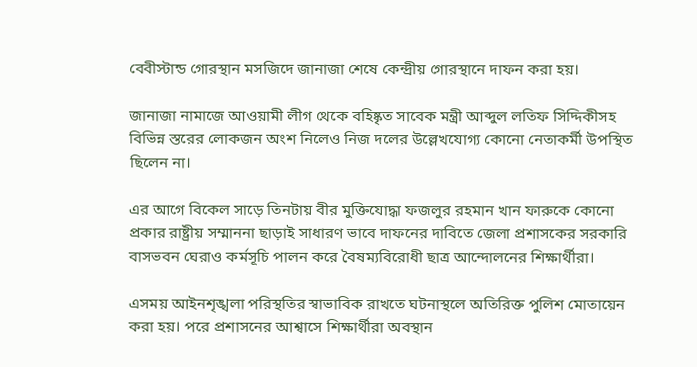বেবীস্টান্ড গোরস্থান মসজিদে জানাজা শেষে কেন্দ্রীয় গোরস্থানে দাফন করা হয়।

জানাজা নামাজে আওয়ামী লীগ থেকে বহিষ্কৃত সাবেক মন্ত্রী আব্দুল লতিফ সিদ্দিকীসহ বিভিন্ন স্তরের লোকজন অংশ নিলেও নিজ দলের উল্লেখযোগ্য কোনো নেতাকর্মী উপস্থিত ছিলেন না।

এর আগে বিকেল সাড়ে তিনটায় বীর মুক্তিযোদ্ধা ফজলুর রহমান খান ফারুকে কোনো প্রকার রাষ্ট্রীয় সম্মাননা ছাড়াই সাধারণ ভাবে দাফনের দাবিতে জেলা প্রশাসকের সরকারি বাসভবন ঘেরাও কর্মসূচি পালন করে বৈষম্যবিরোধী ছাত্র আন্দোলনের শিক্ষার্থীরা।

এসময় আইনশৃঙ্খলা পরিস্থতির স্বাভাবিক রাখতে ঘটনাস্থলে অতিরিক্ত পুলিশ মোতায়েন করা হয়। পরে প্রশাসনের আশ্বাসে শিক্ষার্থীরা অবস্থান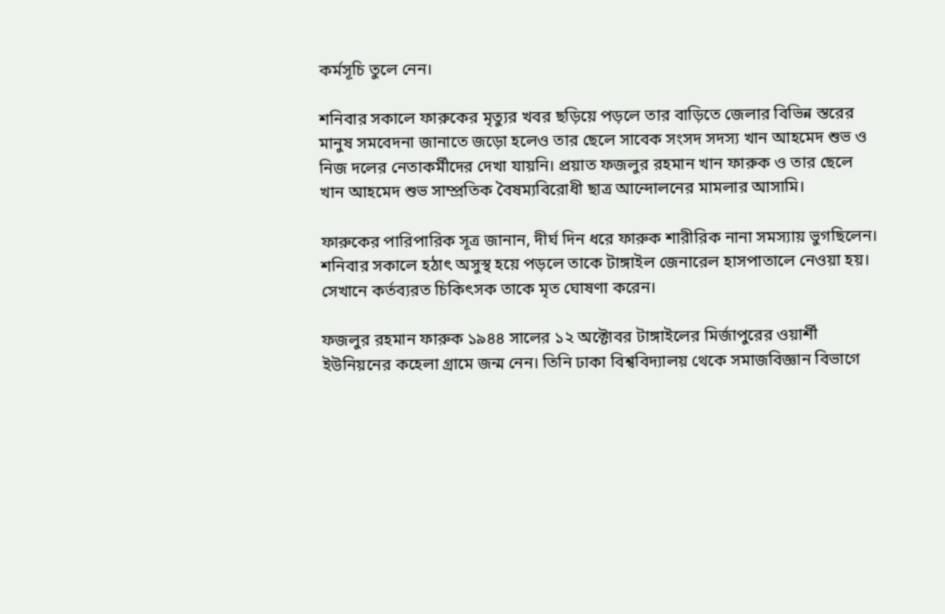কর্মসূচি তুলে নেন।

শনিবার সকালে ফারুকের মৃত্যুর খবর ছড়িয়ে পড়লে তার বাড়িতে জেলার বিভিন্ন স্তরের মানুষ সমবেদনা জানাতে জড়ো হলেও তার ছেলে সাবেক সংসদ সদস্য খান আহমেদ শুভ ও নিজ দলের নেতাকর্মীদের দেখা যায়নি। প্রয়াত ফজলুর রহমান খান ফারুক ও তার ছেলে খান আহমেদ শুভ সাম্প্রতিক বৈষম্যবিরোধী ছাত্র আন্দোলনের মামলার আসামি।

ফারুকের পারিপারিক সূত্র জানান, দীর্ঘ দিন ধরে ফারুক শারীরিক নানা সমস্যায় ভুগছিলেন। শনিবার সকালে হঠাৎ অসুস্থ হয়ে পড়লে তাকে টাঙ্গাইল জেনারেল হাসপাতালে নেওয়া হয়। সেখানে কর্তব্যরত চিকিৎসক তাকে মৃত ঘোষণা করেন।

ফজলুর রহমান ফারুক ১৯৪৪ সালের ১২ অক্টোবর টাঙ্গাইলের মির্জাপুরের ওয়ার্শী ইউনিয়নের কহেলা গ্রামে জন্ম নেন। তিনি ঢাকা বিশ্ববিদ্যালয় থেকে সমাজবিজ্ঞান বিভাগে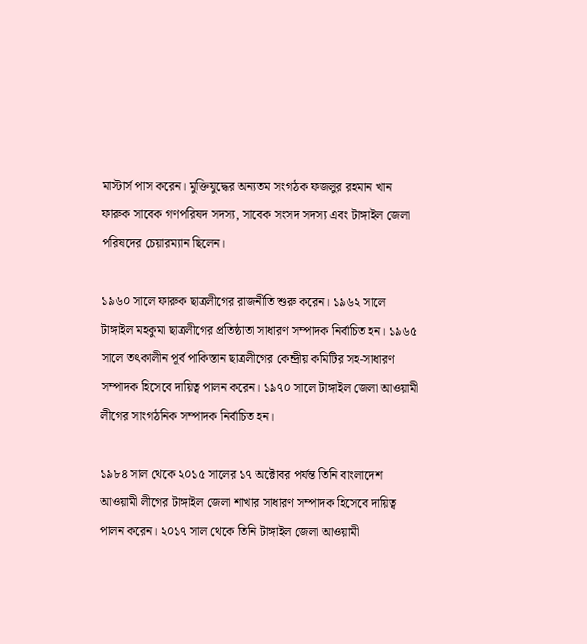মাস্টার্স পাস করেন। মুক্তিযুদ্ধের অন্যতম সংগঠক ফজলুর রহমান খান ফারুক সাবেক গণপরিষদ সদস্য, সাবেক সংসদ সদস্য এবং টাঙ্গাইল জেলা পরিষদের চেয়ারম্যান ছিলেন।

১৯৬০ সালে ফারুক ছাত্রলীগের রাজনীতি শুরু করেন। ১৯৬২ সালে টাঙ্গাইল মহকুমা ছাত্রলীগের প্রতিষ্ঠাতা সাধারণ সম্পাদক নির্বাচিত হন। ১৯৬৫ সালে তৎকালীন পূর্ব পাকিস্তান ছাত্রলীগের কেন্দ্রীয় কমিটির সহ-সাধারণ সম্পাদক হিসেবে দায়িত্ব পালন করেন। ১৯৭০ সালে টাঙ্গাইল জেলা আওয়ামী লীগের সাংগঠনিক সম্পাদক নির্বাচিত হন।

১৯৮৪ সাল থেকে ২০১৫ সালের ১৭ অক্টোবর পর্যন্ত তিনি বাংলাদেশ আওয়ামী লীগের টাঙ্গাইল জেলা শাখার সাধারণ সম্পাদক হিসেবে দায়িত্ব পালন করেন। ২০১৭ সাল থেকে তিনি টাঙ্গাইল জেলা আওয়ামী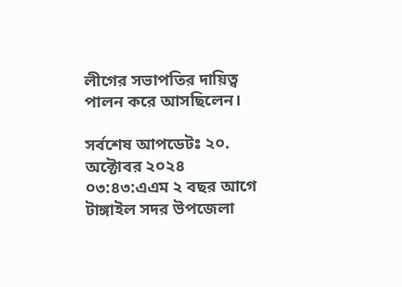লীগের সভাপতির দায়িত্ব পালন করে আসছিলেন।

সর্বশেষ আপডেটঃ ২০. অক্টোবর ২০২৪ ০৩:৪৩:এএম ২ বছর আগে
টাঙ্গাইল সদর উপজেলা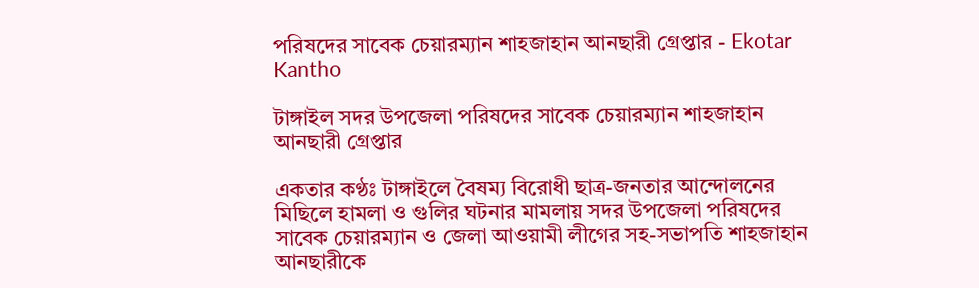পরিষদের সাবেক চেয়ারম্যান শাহজাহান আনছারী গ্রেপ্তার - Ekotar Kantho

টাঙ্গাইল সদর উপজেলা পরিষদের সাবেক চেয়ারম্যান শাহজাহান আনছারী গ্রেপ্তার

একতার কণ্ঠঃ টাঙ্গাইলে বৈষম্য বিরোধী ছাত্র-জনতার আন্দোলনের মিছিলে হামলা ও গুলির ঘটনার মামলায় সদর উপজেলা পরিষদের সাবেক চেয়ারম্যান ও জেলা আওয়ামী লীগের সহ-সভাপতি শাহজাহান আনছারীকে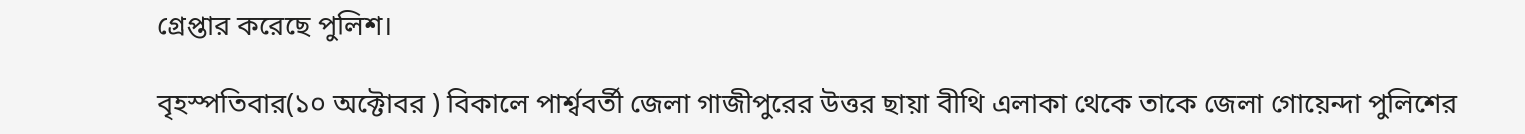গ্রেপ্তার করেছে পুলিশ।

বৃহস্পতিবার(১০ অক্টোবর ) বিকালে পার্শ্ববর্তী জেলা গাজীপুরের উত্তর ছায়া বীথি এলাকা থেকে তাকে জেলা গোয়েন্দা পুলিশের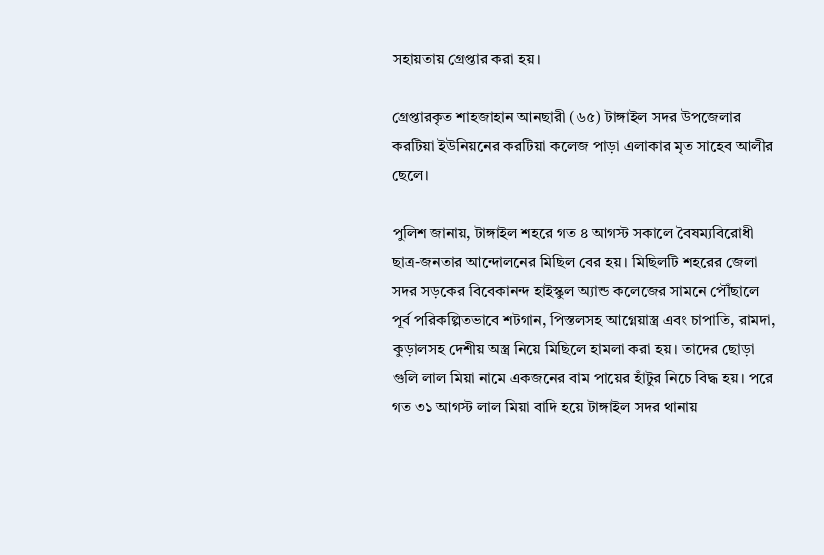সহায়তায় গ্রেপ্তার করা হয়।

গ্রেপ্তারকৃত শাহজাহান আনছারী (৬৫) টাঙ্গাইল সদর উপজেলার করটিয়া ইউনিয়নের করটিয়া কলেজ পাড়া এলাকার মৃত সাহেব আলীর ছেলে।

পুলিশ জানায়, টাঙ্গাইল শহরে গত ৪ আগস্ট সকালে বৈষম্যবিরোধী ছাত্র-জনতার আন্দোলনের মিছিল বের হয়। মিছিলটি শহরের জেলা সদর সড়কের বিবেকানন্দ হাইস্কুল অ্যান্ড কলেজের সামনে পৌঁছালে পূর্ব পরিকল্পিতভাবে শটগান, পিস্তলসহ আগ্নেয়াস্ত্র এবং চাপাতি, রামদা, কুড়ালসহ দেশীয় অস্ত্র নিয়ে মিছিলে হামলা করা হয়। তাদের ছোড়া গুলি লাল মিয়া নামে একজনের বাম পায়ের হাঁটুর নিচে বিদ্ধ হয়। পরে গত ৩১ আগস্ট লাল মিয়া বাদি হয়ে টাঙ্গাইল সদর থানায়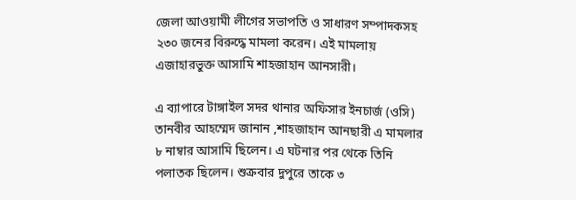জেলা আওয়ামী লীগের সভাপতি ও সাধারণ সম্পাদকসহ ২৩০ জনের বিরুদ্ধে মামলা করেন। এই মামলায় এজাহারভুক্ত আসামি শাহজাহান আনসারী।

এ ব্যাপারে টাঙ্গাইল সদর থানার অফিসার ইনচার্জ (ওসি) তানবীর আহম্মেদ জানান ,শাহজাহান আনছারী এ মামলার ৮ নাম্বার আসামি ছিলেন। এ ঘটনার পর থেকে তিনি পলাতক ছিলেন। শুক্রবার দুপুরে তাকে ৩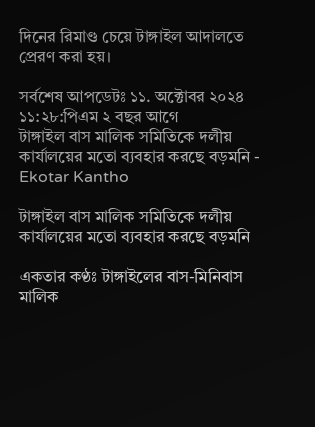দিনের রিমাণ্ড চেয়ে টাঙ্গাইল আদালতে প্রেরণ করা হয়।

সর্বশেষ আপডেটঃ ১১. অক্টোবর ২০২৪ ১১:২৮:পিএম ২ বছর আগে
টাঙ্গাইল বাস মালিক সমিতিকে দলীয় কার্যালয়ের মতো ব্যবহার করছে বড়মনি - Ekotar Kantho

টাঙ্গাইল বাস মালিক সমিতিকে দলীয় কার্যালয়ের মতো ব্যবহার করছে বড়মনি

একতার কণ্ঠঃ টাঙ্গাইলের বাস-মিনিবাস মালিক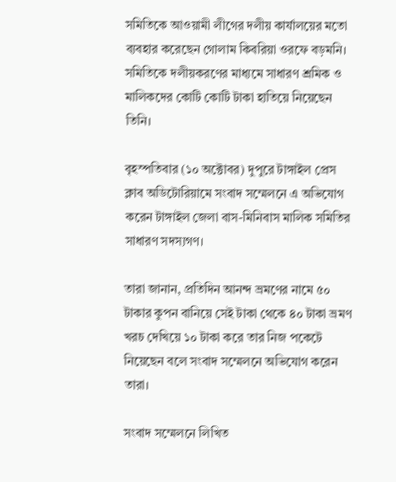সমিতিকে আওয়ামী লীগের দলীয় কার্যালয়ের মতো ব্যবহার করেছেন গোলাম কিবরিয়া ওরফে বড়মনি। সমিতিকে দলীয়করণের মাধ্যমে সাধারণ শ্রমিক ও মালিকদের কোটি কোটি টাকা হাতিয়ে নিয়েছেন তিনি।

বৃহস্পতিবার (১০ অক্টোবর) দুপুরে টাঙ্গাইল প্রেস ক্লাব অডিটোরিয়ামে সংবাদ সম্মেলনে এ অভিযোগ করেন টাঙ্গাইল জেলা বাস-মিনিবাস মালিক সমিতির সাধারণ সদস্যগণ।

তারা জানান, প্রতিদিন আনন্দ ভ্রমণের নামে ৫০ টাকার কুপন বানিয়ে সেই টাকা থেকে ৪০ টাকা ভ্রমণ খরচ দেখিয়ে ১০ টাকা করে তার নিজ পকেটে নিয়েছেন বলে সংবাদ সম্মেলনে অভিযোগ করেন তারা।

সংবাদ সম্মেলনে লিখিত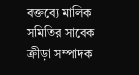বক্তব্যে মালিক সমিতির সাবেক ক্রীড়া সম্পাদক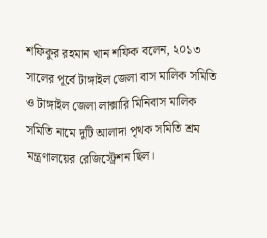শফিকুর রহমান খান শফিক বলেন, ২০১৩ সালের পূর্বে টাঙ্গাইল জেলা বাস মালিক সমিতি ও টাঙ্গাইল জেলা লাক্সারি মিনিবাস মালিক সমিতি নামে দুটি আলাদা পৃথক সমিতি শ্রম মন্ত্রণালয়ের রেজিস্ট্রেশন ছিল।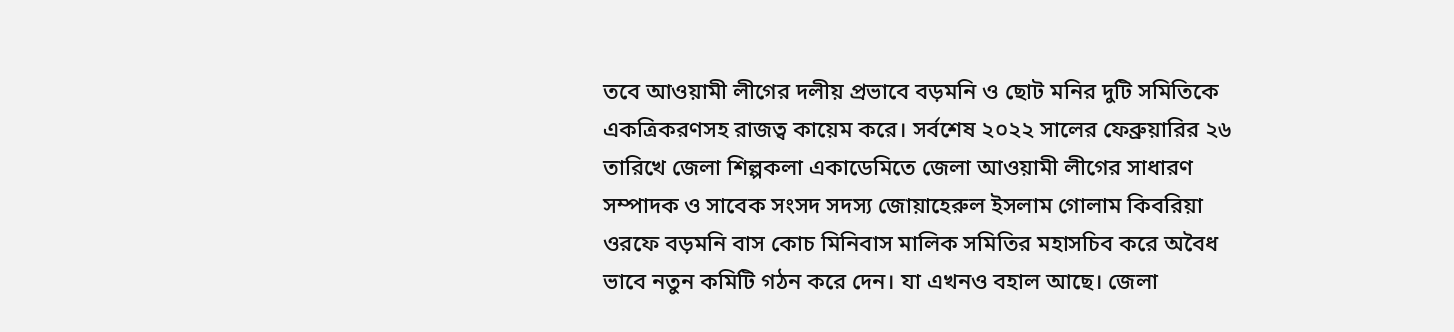তবে আওয়ামী লীগের দলীয় প্রভাবে বড়মনি ও ছোট মনির দুটি সমিতিকে একত্রিকরণসহ রাজত্ব কায়েম করে। সর্বশেষ ২০২২ সালের ফেব্রুয়ারির ২৬ তারিখে জেলা শিল্পকলা একাডেমিতে জেলা আওয়ামী লীগের সাধারণ সম্পাদক ও সাবেক সংসদ সদস্য জোয়াহেরুল ইসলাম গোলাম কিবরিয়া ওরফে বড়মনি বাস কোচ মিনিবাস মালিক সমিতির মহাসচিব করে অবৈধ ভাবে নতুন কমিটি গঠন করে দেন। যা এখনও বহাল আছে। জেলা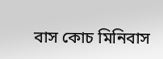বাস কোচ মিনিবাস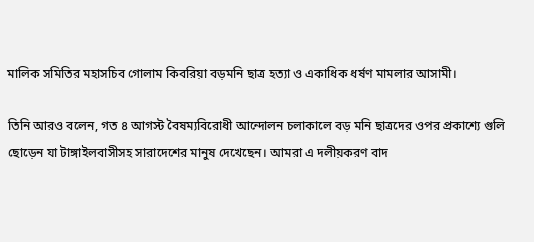মালিক সমিতির মহাসচিব গোলাম কিবরিয়া বড়মনি ছাত্র হত্যা ও একাধিক ধর্ষণ মামলার আসামী।

তিনি আরও বলেন, গত ৪ আগস্ট বৈষম্যবিরোধী আন্দোলন চলাকালে বড় মনি ছাত্রদের ওপর প্রকাশ্যে গুলি ছোড়েন যা টাঙ্গাইলবাসীসহ সারাদেশের মানুষ দেখেছেন। আমরা এ দলীয়করণ বাদ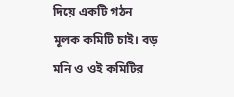দিয়ে একটি গঠন মূলক কমিটি চাই। বড় মনি ও ওই কমিটির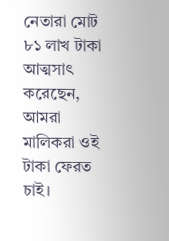নেতারা মোট ৮১ লাখ টাকা আত্মসাৎ করেছেন, আমরা মালিকরা ওই টাকা ফেরত চাই।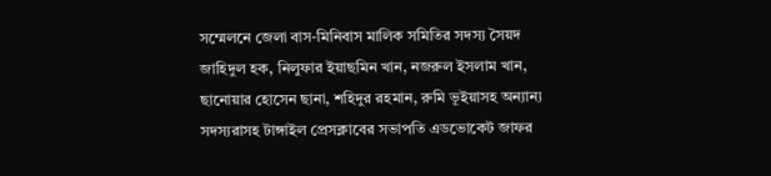সম্মেলনে জেলা বাস-মিনিবাস মালিক সমিতির সদস্য সৈয়দ জাহিদুল হক, নিলুফার ইয়াছমিন খান, নজরুল ইসলাম খান, ছানোয়ার হোসেন ছানা, শহিদুর রহমান, রুমি ভূইয়াসহ অন্যান্য সদস্যরাসহ টাঙ্গাইল প্রেসক্লাবের সভাপতি এডভোকেট জাফর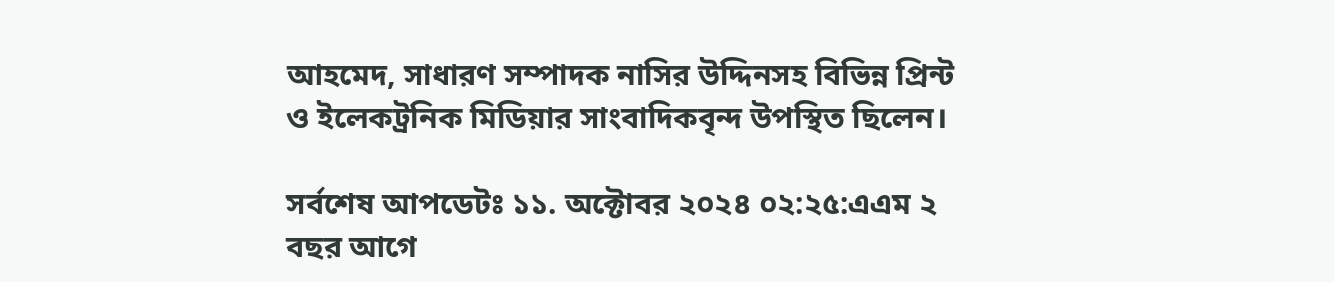আহমেদ, সাধারণ সম্পাদক নাসির উদ্দিনসহ বিভিন্ন প্রিন্ট ও ইলেকট্রনিক মিডিয়ার সাংবাদিকবৃন্দ উপস্থিত ছিলেন।

সর্বশেষ আপডেটঃ ১১. অক্টোবর ২০২৪ ০২:২৫:এএম ২ বছর আগে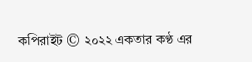কপিরাইট © ২০২২ একতার কণ্ঠ এর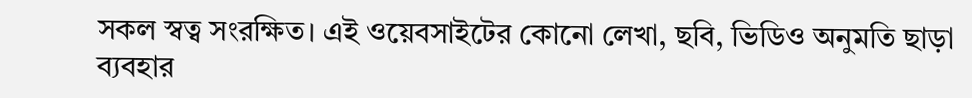সকল স্বত্ব সংরক্ষিত। এই ওয়েবসাইটের কোনো লেখা, ছবি, ভিডিও অনুমতি ছাড়া ব্যবহার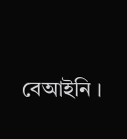বেআইনি ।